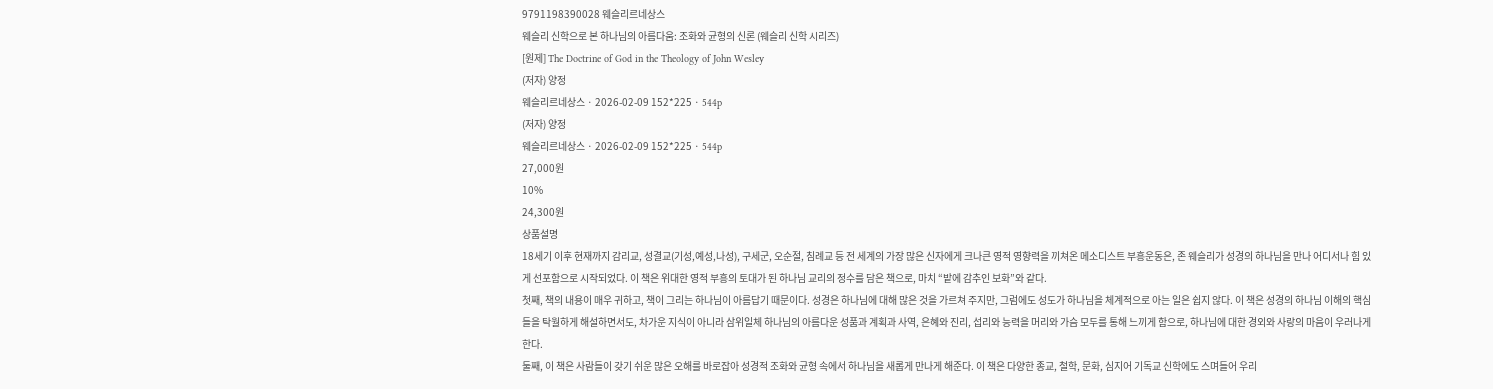9791198390028 웨슬리르네상스
웨슬리 신학으로 본 하나님의 아름다움: 조화와 균형의 신론 (웨슬리 신학 시리즈)
[원제] The Doctrine of God in the Theology of John Wesley
(저자) 양정
웨슬리르네상스 · 2026-02-09 152*225 · 544p
(저자) 양정
웨슬리르네상스 · 2026-02-09 152*225 · 544p
27,000원
10%
24,300원
상품설명
18세기 이후 현재까지 감리교, 성결교(기성,예성,나성), 구세군, 오순절, 침례교 등 전 세계의 가장 많은 신자에게 크나큰 영적 영향력을 끼쳐온 메소디스트 부흥운동은, 존 웨슬리가 성경의 하나님을 만나 어디서나 힘 있게 선포함으로 시작되었다. 이 책은 위대한 영적 부흥의 토대가 된 하나님 교리의 정수를 담은 책으로, 마치 “밭에 감추인 보화”와 같다.
첫째, 책의 내용이 매우 귀하고, 책이 그리는 하나님이 아름답기 때문이다. 성경은 하나님에 대해 많은 것을 가르쳐 주지만, 그럼에도 성도가 하나님을 체계적으로 아는 일은 쉽지 않다. 이 책은 성경의 하나님 이해의 핵심들을 탁월하게 해설하면서도, 차가운 지식이 아니라 삼위일체 하나님의 아름다운 성품과 계획과 사역, 은혜와 진리, 섭리와 능력을 머리와 가슴 모두를 통해 느끼게 함으로, 하나님에 대한 경외와 사랑의 마음이 우러나게 한다.
둘째, 이 책은 사람들이 갖기 쉬운 많은 오해를 바로잡아 성경적 조화와 균형 속에서 하나님을 새롭게 만나게 해준다. 이 책은 다양한 종교, 철학, 문화, 심지어 기독교 신학에도 스며들어 우리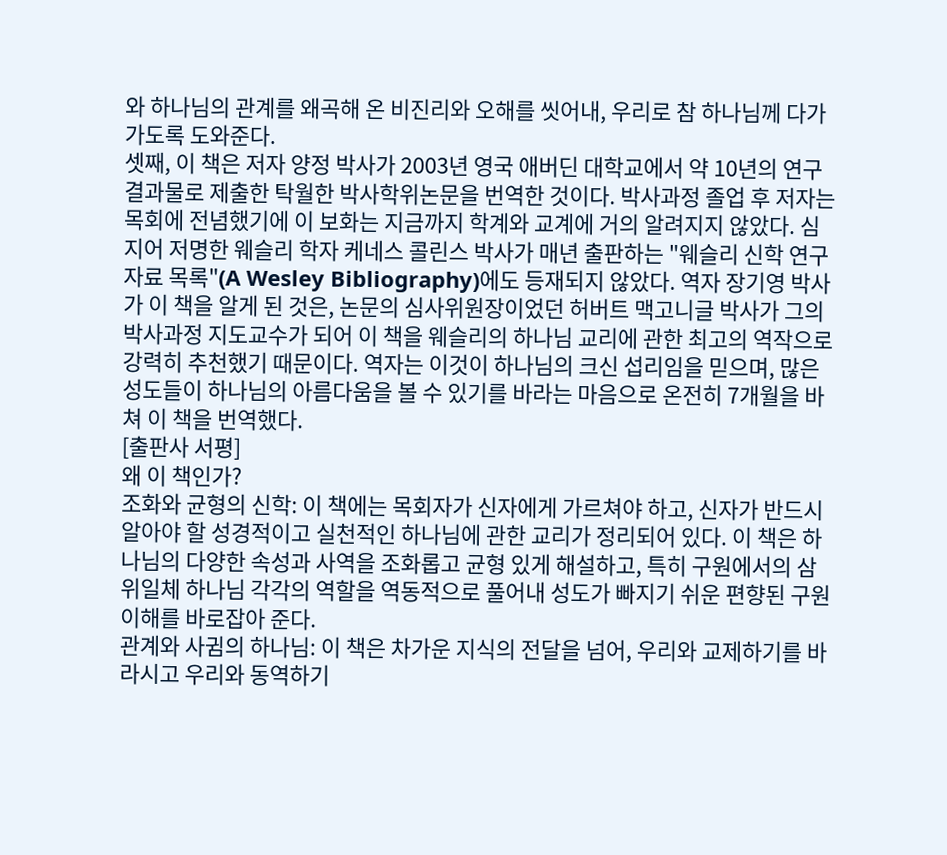와 하나님의 관계를 왜곡해 온 비진리와 오해를 씻어내, 우리로 참 하나님께 다가가도록 도와준다.
셋째, 이 책은 저자 양정 박사가 2003년 영국 애버딘 대학교에서 약 10년의 연구 결과물로 제출한 탁월한 박사학위논문을 번역한 것이다. 박사과정 졸업 후 저자는 목회에 전념했기에 이 보화는 지금까지 학계와 교계에 거의 알려지지 않았다. 심지어 저명한 웨슬리 학자 케네스 콜린스 박사가 매년 출판하는 "웨슬리 신학 연구자료 목록"(A Wesley Bibliography)에도 등재되지 않았다. 역자 장기영 박사가 이 책을 알게 된 것은, 논문의 심사위원장이었던 허버트 맥고니글 박사가 그의 박사과정 지도교수가 되어 이 책을 웨슬리의 하나님 교리에 관한 최고의 역작으로 강력히 추천했기 때문이다. 역자는 이것이 하나님의 크신 섭리임을 믿으며, 많은 성도들이 하나님의 아름다움을 볼 수 있기를 바라는 마음으로 온전히 7개월을 바쳐 이 책을 번역했다.
[출판사 서평]
왜 이 책인가?
조화와 균형의 신학: 이 책에는 목회자가 신자에게 가르쳐야 하고, 신자가 반드시 알아야 할 성경적이고 실천적인 하나님에 관한 교리가 정리되어 있다. 이 책은 하나님의 다양한 속성과 사역을 조화롭고 균형 있게 해설하고, 특히 구원에서의 삼위일체 하나님 각각의 역할을 역동적으로 풀어내 성도가 빠지기 쉬운 편향된 구원 이해를 바로잡아 준다.
관계와 사귐의 하나님: 이 책은 차가운 지식의 전달을 넘어, 우리와 교제하기를 바라시고 우리와 동역하기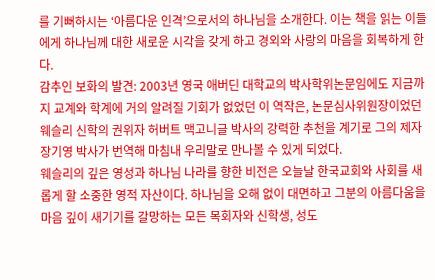를 기뻐하시는 ‘아름다운 인격’으로서의 하나님을 소개한다. 이는 책을 읽는 이들에게 하나님께 대한 새로운 시각을 갖게 하고 경외와 사랑의 마음을 회복하게 한다.
감추인 보화의 발견: 2003년 영국 애버딘 대학교의 박사학위논문임에도 지금까지 교계와 학계에 거의 알려질 기회가 없었던 이 역작은, 논문심사위원장이었던 웨슬리 신학의 권위자 허버트 맥고니글 박사의 강력한 추천을 계기로 그의 제자 장기영 박사가 번역해 마침내 우리말로 만나볼 수 있게 되었다.
웨슬리의 깊은 영성과 하나님 나라를 향한 비전은 오늘날 한국교회와 사회를 새롭게 할 소중한 영적 자산이다. 하나님을 오해 없이 대면하고 그분의 아름다움을 마음 깊이 새기기를 갈망하는 모든 목회자와 신학생, 성도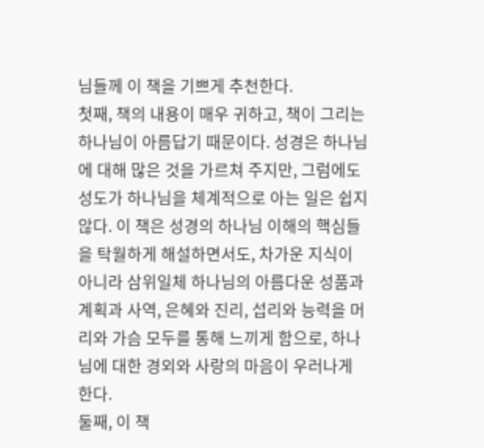님들께 이 책을 기쁘게 추천한다.
첫째, 책의 내용이 매우 귀하고, 책이 그리는 하나님이 아름답기 때문이다. 성경은 하나님에 대해 많은 것을 가르쳐 주지만, 그럼에도 성도가 하나님을 체계적으로 아는 일은 쉽지 않다. 이 책은 성경의 하나님 이해의 핵심들을 탁월하게 해설하면서도, 차가운 지식이 아니라 삼위일체 하나님의 아름다운 성품과 계획과 사역, 은혜와 진리, 섭리와 능력을 머리와 가슴 모두를 통해 느끼게 함으로, 하나님에 대한 경외와 사랑의 마음이 우러나게 한다.
둘째, 이 책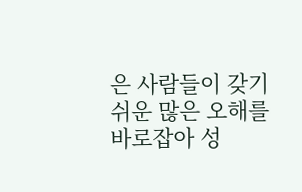은 사람들이 갖기 쉬운 많은 오해를 바로잡아 성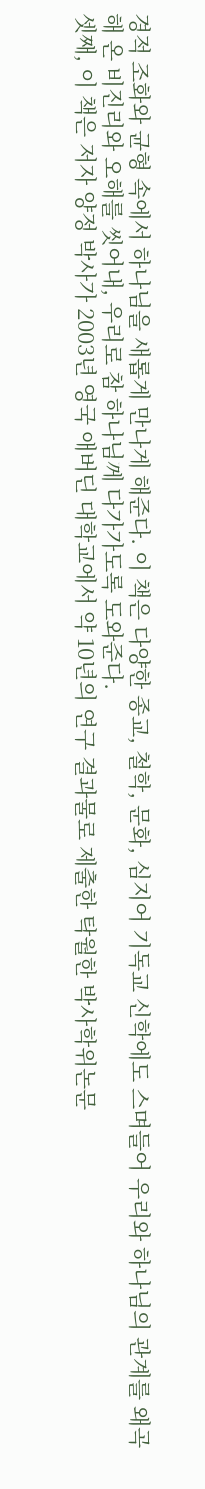경적 조화와 균형 속에서 하나님을 새롭게 만나게 해준다. 이 책은 다양한 종교, 철학, 문화, 심지어 기독교 신학에도 스며들어 우리와 하나님의 관계를 왜곡해 온 비진리와 오해를 씻어내, 우리로 참 하나님께 다가가도록 도와준다.
셋째, 이 책은 저자 양정 박사가 2003년 영국 애버딘 대학교에서 약 10년의 연구 결과물로 제출한 탁월한 박사학위논문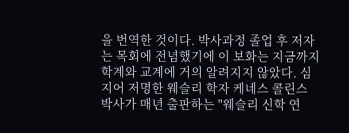을 번역한 것이다. 박사과정 졸업 후 저자는 목회에 전념했기에 이 보화는 지금까지 학계와 교계에 거의 알려지지 않았다. 심지어 저명한 웨슬리 학자 케네스 콜린스 박사가 매년 출판하는 "웨슬리 신학 연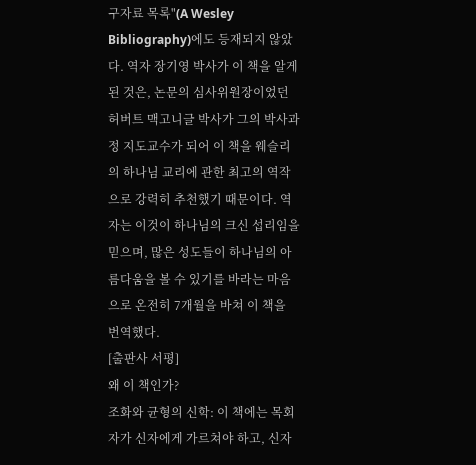구자료 목록"(A Wesley Bibliography)에도 등재되지 않았다. 역자 장기영 박사가 이 책을 알게 된 것은, 논문의 심사위원장이었던 허버트 맥고니글 박사가 그의 박사과정 지도교수가 되어 이 책을 웨슬리의 하나님 교리에 관한 최고의 역작으로 강력히 추천했기 때문이다. 역자는 이것이 하나님의 크신 섭리임을 믿으며, 많은 성도들이 하나님의 아름다움을 볼 수 있기를 바라는 마음으로 온전히 7개월을 바쳐 이 책을 번역했다.
[출판사 서평]
왜 이 책인가?
조화와 균형의 신학: 이 책에는 목회자가 신자에게 가르쳐야 하고, 신자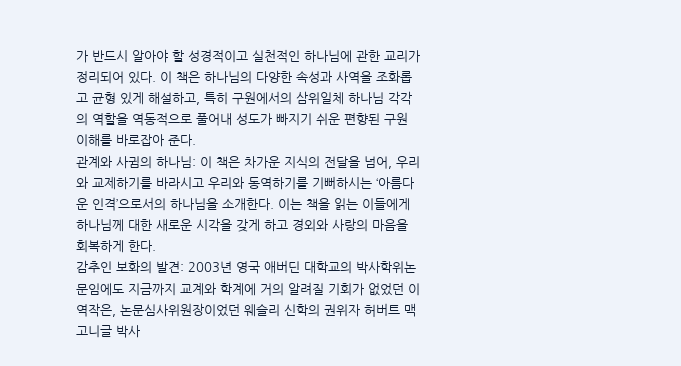가 반드시 알아야 할 성경적이고 실천적인 하나님에 관한 교리가 정리되어 있다. 이 책은 하나님의 다양한 속성과 사역을 조화롭고 균형 있게 해설하고, 특히 구원에서의 삼위일체 하나님 각각의 역할을 역동적으로 풀어내 성도가 빠지기 쉬운 편향된 구원 이해를 바로잡아 준다.
관계와 사귐의 하나님: 이 책은 차가운 지식의 전달을 넘어, 우리와 교제하기를 바라시고 우리와 동역하기를 기뻐하시는 ‘아름다운 인격’으로서의 하나님을 소개한다. 이는 책을 읽는 이들에게 하나님께 대한 새로운 시각을 갖게 하고 경외와 사랑의 마음을 회복하게 한다.
감추인 보화의 발견: 2003년 영국 애버딘 대학교의 박사학위논문임에도 지금까지 교계와 학계에 거의 알려질 기회가 없었던 이 역작은, 논문심사위원장이었던 웨슬리 신학의 권위자 허버트 맥고니글 박사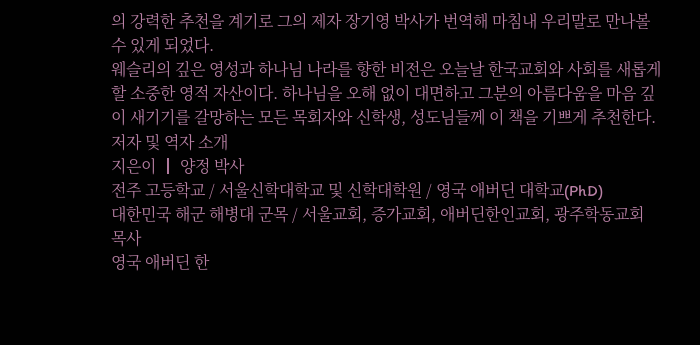의 강력한 추천을 계기로 그의 제자 장기영 박사가 번역해 마침내 우리말로 만나볼 수 있게 되었다.
웨슬리의 깊은 영성과 하나님 나라를 향한 비전은 오늘날 한국교회와 사회를 새롭게 할 소중한 영적 자산이다. 하나님을 오해 없이 대면하고 그분의 아름다움을 마음 깊이 새기기를 갈망하는 모든 목회자와 신학생, 성도님들께 이 책을 기쁘게 추천한다.
저자 및 역자 소개
지은이 ┃ 양정 박사
전주 고등학교 / 서울신학대학교 및 신학대학원 / 영국 애버딘 대학교(PhD)
대한민국 해군 해병대 군목 / 서울교회, 증가교회, 애버딘한인교회, 광주학동교회 목사
영국 애버딘 한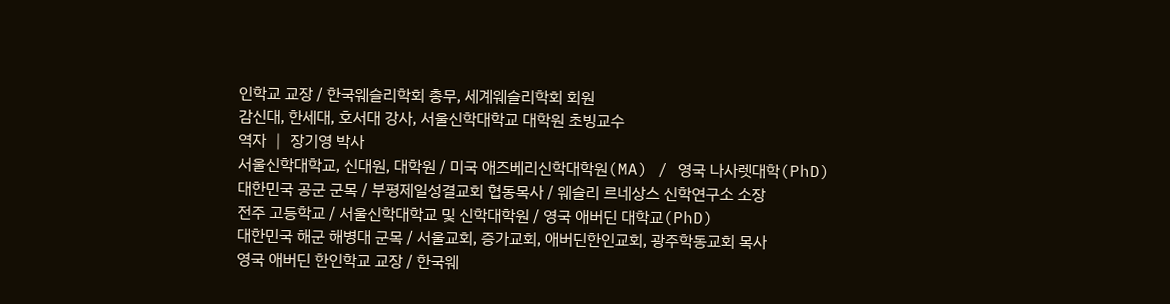인학교 교장 / 한국웨슬리학회 총무, 세계웨슬리학회 회원
감신대, 한세대, 호서대 강사, 서울신학대학교 대학원 초빙교수
역자 ┃ 장기영 박사
서울신학대학교, 신대원, 대학원 / 미국 애즈베리신학대학원(MA) / 영국 나사렛대학(PhD)
대한민국 공군 군목 / 부평제일성결교회 협동목사 / 웨슬리 르네상스 신학연구소 소장
전주 고등학교 / 서울신학대학교 및 신학대학원 / 영국 애버딘 대학교(PhD)
대한민국 해군 해병대 군목 / 서울교회, 증가교회, 애버딘한인교회, 광주학동교회 목사
영국 애버딘 한인학교 교장 / 한국웨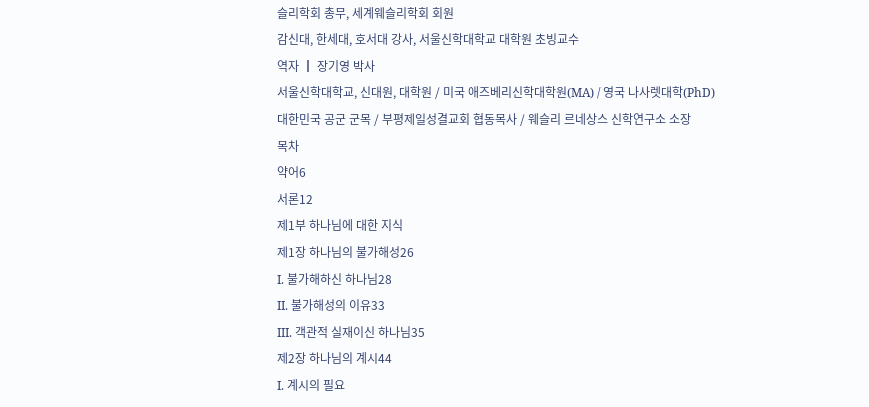슬리학회 총무, 세계웨슬리학회 회원
감신대, 한세대, 호서대 강사, 서울신학대학교 대학원 초빙교수
역자 ┃ 장기영 박사
서울신학대학교, 신대원, 대학원 / 미국 애즈베리신학대학원(MA) / 영국 나사렛대학(PhD)
대한민국 공군 군목 / 부평제일성결교회 협동목사 / 웨슬리 르네상스 신학연구소 소장
목차
약어6
서론12
제1부 하나님에 대한 지식
제1장 하나님의 불가해성26
I. 불가해하신 하나님28
II. 불가해성의 이유33
III. 객관적 실재이신 하나님35
제2장 하나님의 계시44
I. 계시의 필요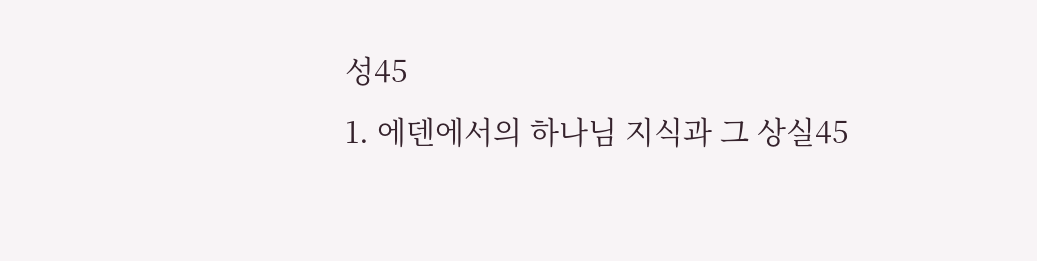성45
1. 에덴에서의 하나님 지식과 그 상실45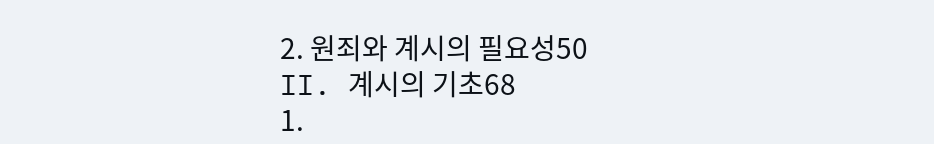2. 원죄와 계시의 필요성50
II. 계시의 기초68
1.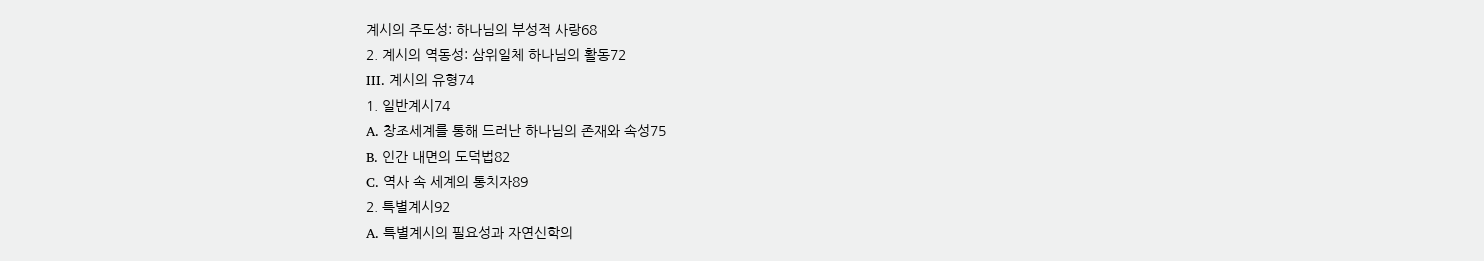계시의 주도성: 하나님의 부성적 사랑68
2. 계시의 역동성: 삼위일체 하나님의 활동72
III. 계시의 유형74
1. 일반계시74
A. 창조세계를 통해 드러난 하나님의 존재와 속성75
B. 인간 내면의 도덕법82
C. 역사 속 세계의 통치자89
2. 특별계시92
A. 특별계시의 필요성과 자연신학의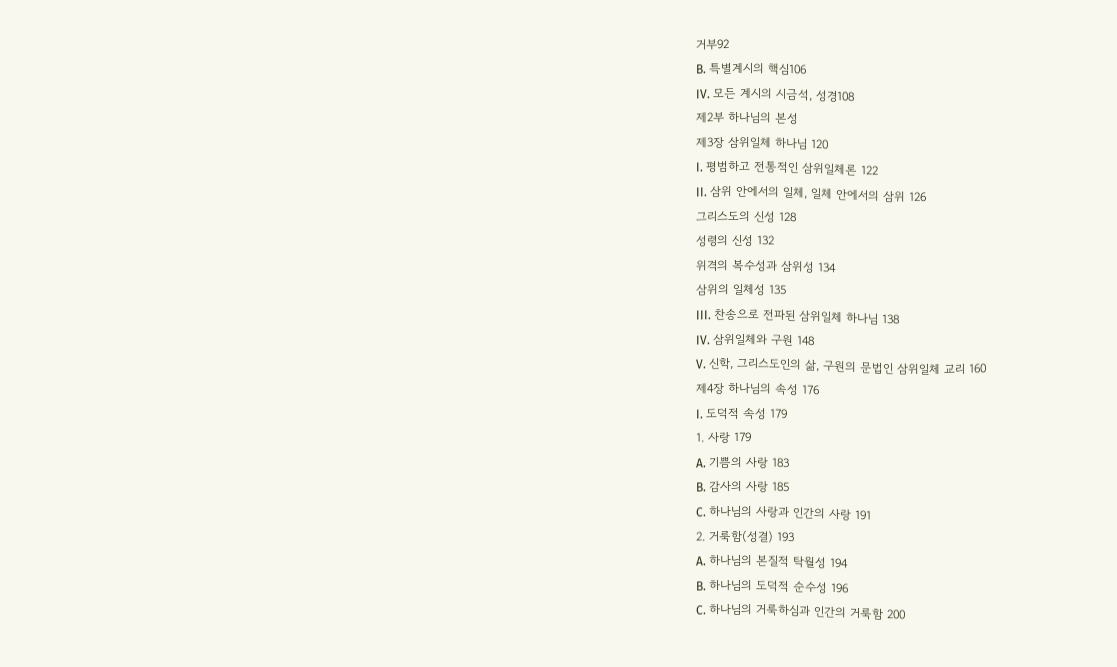거부92
B. 특별계시의 핵심106
IV. 모든 계시의 시금석, 성경108
제2부 하나님의 본성
제3장 삼위일체 하나님 120
I. 평범하고 전통적인 삼위일체론 122
II. 삼위 안에서의 일체, 일체 안에서의 삼위 126
그리스도의 신성 128
성령의 신성 132
위격의 복수성과 삼위성 134
삼위의 일체성 135
III. 찬송으로 전파된 삼위일체 하나님 138
IV. 삼위일체와 구원 148
V. 신학, 그리스도인의 삶, 구원의 문법인 삼위일체 교리 160
제4장 하나님의 속성 176
I. 도덕적 속성 179
1. 사랑 179
A. 기쁨의 사랑 183
B. 감사의 사랑 185
C. 하나님의 사랑과 인간의 사랑 191
2. 거룩함(성결) 193
A. 하나님의 본질적 탁월성 194
B. 하나님의 도덕적 순수성 196
C. 하나님의 거룩하심과 인간의 거룩함 200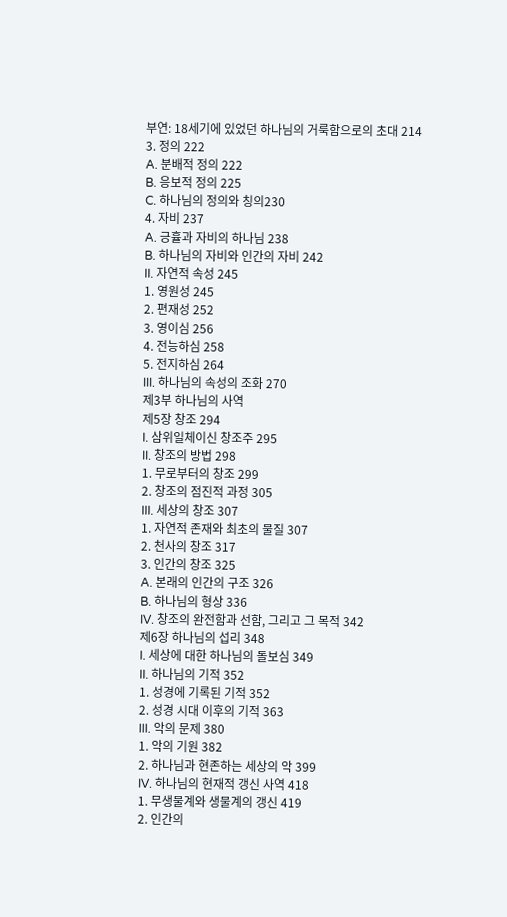부연: 18세기에 있었던 하나님의 거룩함으로의 초대 214
3. 정의 222
A. 분배적 정의 222
B. 응보적 정의 225
C. 하나님의 정의와 칭의230
4. 자비 237
A. 긍휼과 자비의 하나님 238
B. 하나님의 자비와 인간의 자비 242
II. 자연적 속성 245
1. 영원성 245
2. 편재성 252
3. 영이심 256
4. 전능하심 258
5. 전지하심 264
III. 하나님의 속성의 조화 270
제3부 하나님의 사역
제5장 창조 294
I. 삼위일체이신 창조주 295
II. 창조의 방법 298
1. 무로부터의 창조 299
2. 창조의 점진적 과정 305
III. 세상의 창조 307
1. 자연적 존재와 최초의 물질 307
2. 천사의 창조 317
3. 인간의 창조 325
A. 본래의 인간의 구조 326
B. 하나님의 형상 336
IV. 창조의 완전함과 선함, 그리고 그 목적 342
제6장 하나님의 섭리 348
I. 세상에 대한 하나님의 돌보심 349
II. 하나님의 기적 352
1. 성경에 기록된 기적 352
2. 성경 시대 이후의 기적 363
III. 악의 문제 380
1. 악의 기원 382
2. 하나님과 현존하는 세상의 악 399
IV. 하나님의 현재적 갱신 사역 418
1. 무생물계와 생물계의 갱신 419
2. 인간의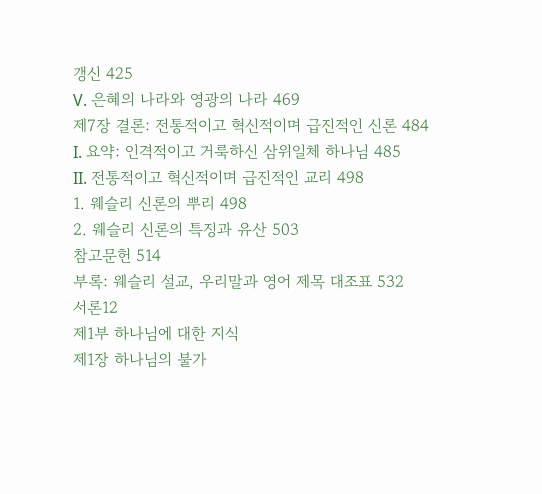갱신 425
V. 은혜의 나라와 영광의 나라 469
제7장 결론: 전통적이고 혁신적이며 급진적인 신론 484
I. 요약: 인격적이고 거룩하신 삼위일체 하나님 485
II. 전통적이고 혁신적이며 급진적인 교리 498
1. 웨슬리 신론의 뿌리 498
2. 웨슬리 신론의 특징과 유산 503
참고문헌 514
부록: 웨슬리 설교, 우리말과 영어 제목 대조표 532
서론12
제1부 하나님에 대한 지식
제1장 하나님의 불가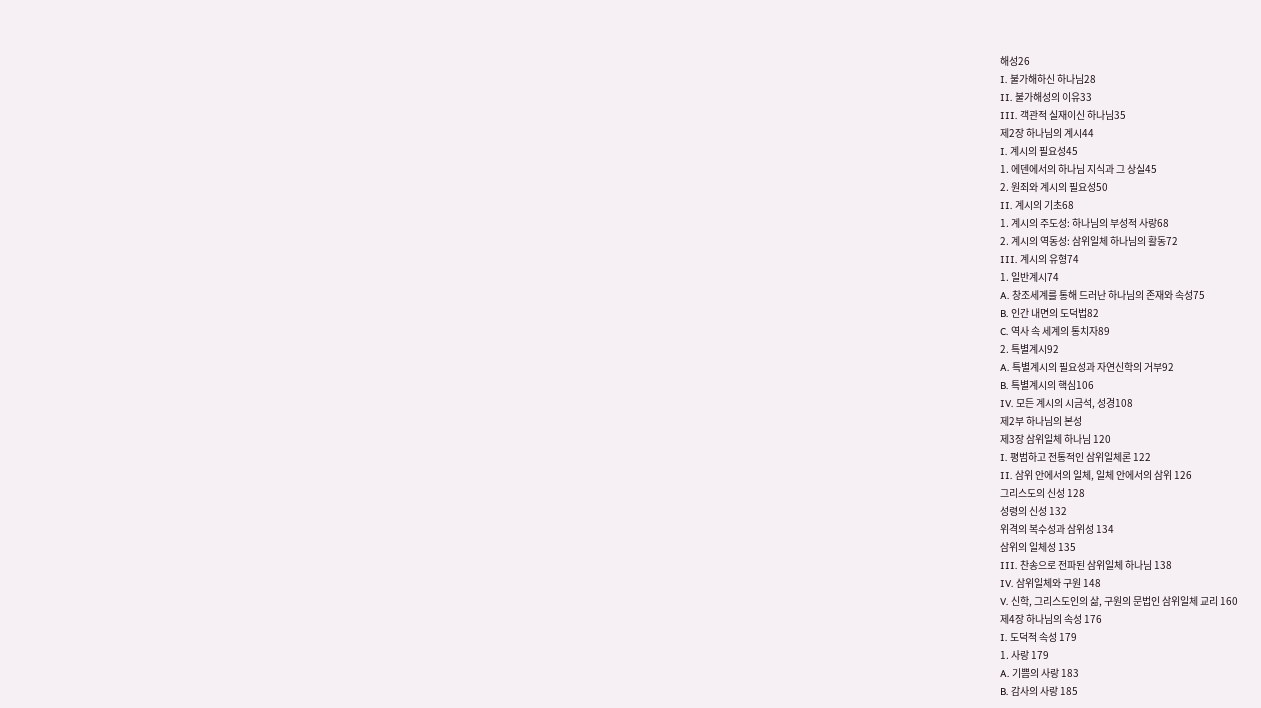해성26
I. 불가해하신 하나님28
II. 불가해성의 이유33
III. 객관적 실재이신 하나님35
제2장 하나님의 계시44
I. 계시의 필요성45
1. 에덴에서의 하나님 지식과 그 상실45
2. 원죄와 계시의 필요성50
II. 계시의 기초68
1. 계시의 주도성: 하나님의 부성적 사랑68
2. 계시의 역동성: 삼위일체 하나님의 활동72
III. 계시의 유형74
1. 일반계시74
A. 창조세계를 통해 드러난 하나님의 존재와 속성75
B. 인간 내면의 도덕법82
C. 역사 속 세계의 통치자89
2. 특별계시92
A. 특별계시의 필요성과 자연신학의 거부92
B. 특별계시의 핵심106
IV. 모든 계시의 시금석, 성경108
제2부 하나님의 본성
제3장 삼위일체 하나님 120
I. 평범하고 전통적인 삼위일체론 122
II. 삼위 안에서의 일체, 일체 안에서의 삼위 126
그리스도의 신성 128
성령의 신성 132
위격의 복수성과 삼위성 134
삼위의 일체성 135
III. 찬송으로 전파된 삼위일체 하나님 138
IV. 삼위일체와 구원 148
V. 신학, 그리스도인의 삶, 구원의 문법인 삼위일체 교리 160
제4장 하나님의 속성 176
I. 도덕적 속성 179
1. 사랑 179
A. 기쁨의 사랑 183
B. 감사의 사랑 185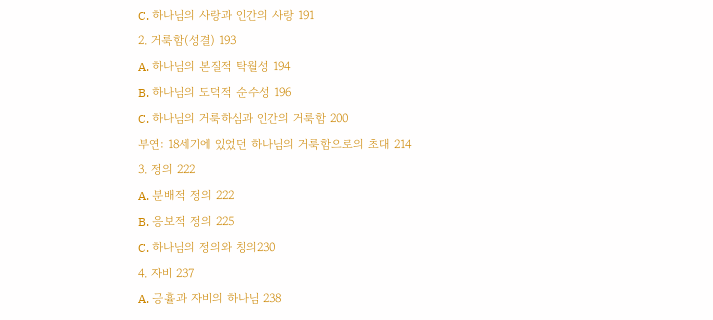C. 하나님의 사랑과 인간의 사랑 191
2. 거룩함(성결) 193
A. 하나님의 본질적 탁월성 194
B. 하나님의 도덕적 순수성 196
C. 하나님의 거룩하심과 인간의 거룩함 200
부연: 18세기에 있었던 하나님의 거룩함으로의 초대 214
3. 정의 222
A. 분배적 정의 222
B. 응보적 정의 225
C. 하나님의 정의와 칭의230
4. 자비 237
A. 긍휼과 자비의 하나님 238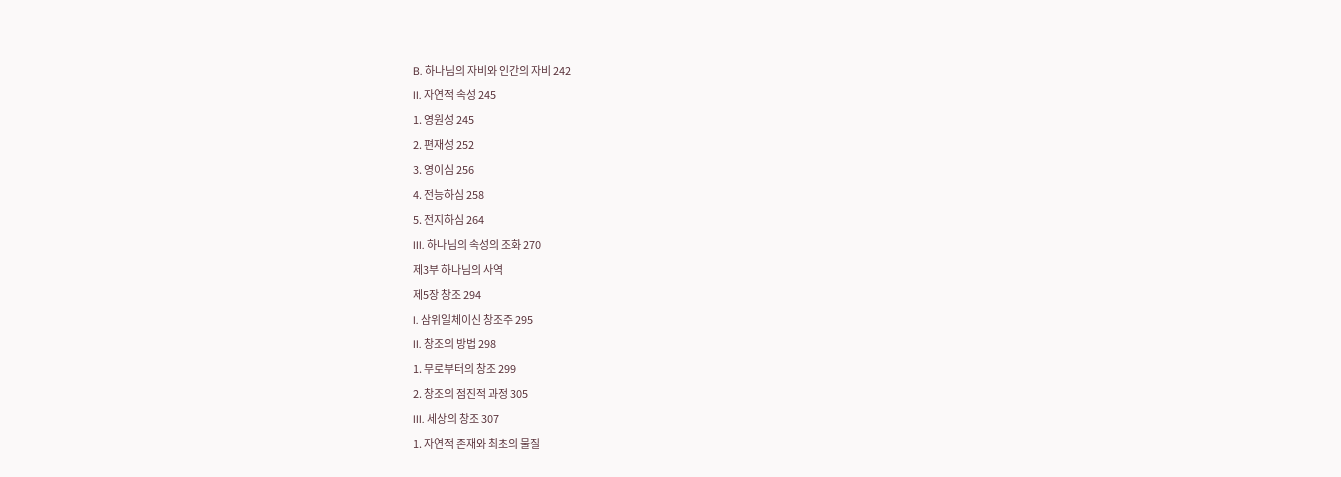B. 하나님의 자비와 인간의 자비 242
II. 자연적 속성 245
1. 영원성 245
2. 편재성 252
3. 영이심 256
4. 전능하심 258
5. 전지하심 264
III. 하나님의 속성의 조화 270
제3부 하나님의 사역
제5장 창조 294
I. 삼위일체이신 창조주 295
II. 창조의 방법 298
1. 무로부터의 창조 299
2. 창조의 점진적 과정 305
III. 세상의 창조 307
1. 자연적 존재와 최초의 물질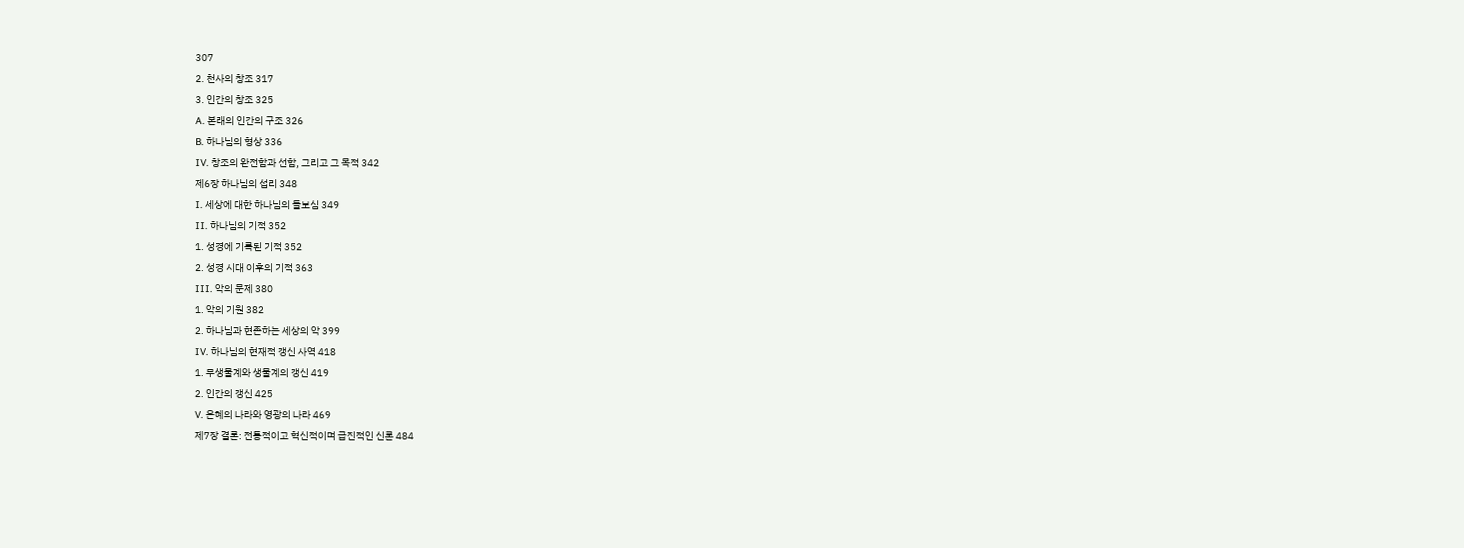307
2. 천사의 창조 317
3. 인간의 창조 325
A. 본래의 인간의 구조 326
B. 하나님의 형상 336
IV. 창조의 완전함과 선함, 그리고 그 목적 342
제6장 하나님의 섭리 348
I. 세상에 대한 하나님의 돌보심 349
II. 하나님의 기적 352
1. 성경에 기록된 기적 352
2. 성경 시대 이후의 기적 363
III. 악의 문제 380
1. 악의 기원 382
2. 하나님과 현존하는 세상의 악 399
IV. 하나님의 현재적 갱신 사역 418
1. 무생물계와 생물계의 갱신 419
2. 인간의 갱신 425
V. 은혜의 나라와 영광의 나라 469
제7장 결론: 전통적이고 혁신적이며 급진적인 신론 484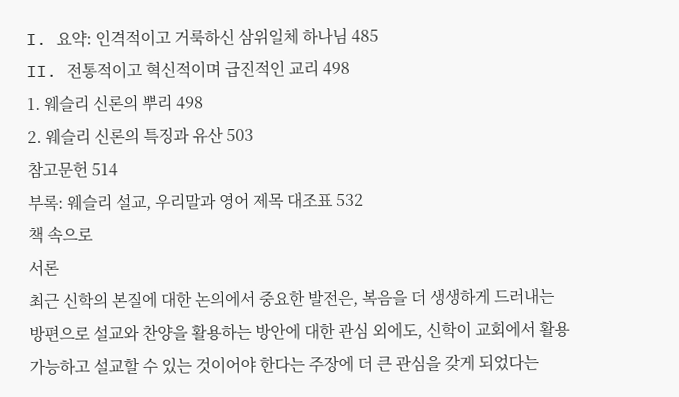I. 요약: 인격적이고 거룩하신 삼위일체 하나님 485
II. 전통적이고 혁신적이며 급진적인 교리 498
1. 웨슬리 신론의 뿌리 498
2. 웨슬리 신론의 특징과 유산 503
참고문헌 514
부록: 웨슬리 설교, 우리말과 영어 제목 대조표 532
책 속으로
서론
최근 신학의 본질에 대한 논의에서 중요한 발전은, 복음을 더 생생하게 드러내는 방편으로 설교와 찬양을 활용하는 방안에 대한 관심 외에도, 신학이 교회에서 활용 가능하고 설교할 수 있는 것이어야 한다는 주장에 더 큰 관심을 갖게 되었다는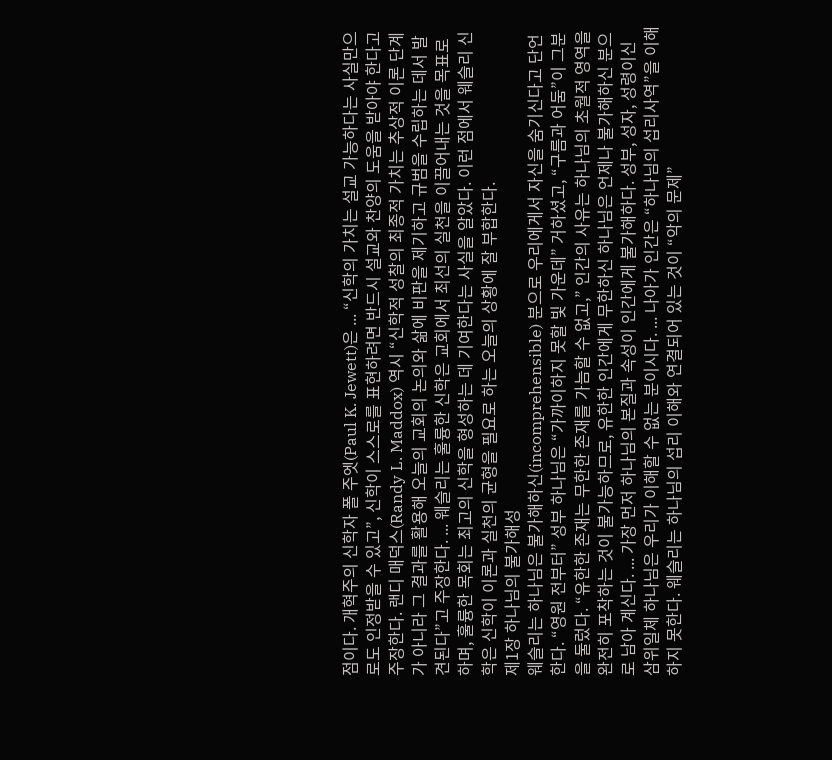점이다. 개혁주의 신학자 폴 주엣(Paul K. Jewett)은 ... “신학의 가치는 설교 가능하다는 사실만으로도 인정받을 수 있고”, 신학이 스스로를 표현하려면 반드시 설교와 찬양의 도움을 받아야 한다고 주장한다. 랜디 매덕스(Randy L. Maddox) 역시 “신학적 성찰의 최종적 가치는 추상적 이론 단계가 아니라 그 결과를 활용해 오늘의 교회의 논의와 삶에 비판을 제기하고 규범을 수립하는 데서 발견된다”고 주장한다. ... 웨슬리는 훌륭한 신학은 교회에서 최선의 실천을 이끌어내는 것을 목표로 하며, 훌륭한 목회는 최고의 신학을 형성하는 데 기여한다는 사실을 알았다. 이런 점에서 웨슬리 신학은 신학이 이론과 실천의 균형을 필요로 하는 오늘의 상황에 잘 부합한다.
제1장 하나님의 불가해성
웨슬리는 하나님은 불가해하신(incomprehensible) 분으로 우리에게서 자신을 숨기신다고 단언한다. “영원 전부터” 성부 하나님은 “가까이하지 못할 빛 가운데” 거하셨고, “구름과 어둠”이 그분을 둘렀다. “유한한 존재는 무한한 존재를 가늠할 수 없고,” 인간의 사유는 하나님의 초월적 영역을 완전히 포착하는 것이 불가능하므로, 유한한 인간에게 무한하신 하나님은 언제나 불가해하신 분으로 남아 계신다. ... 가장 먼저 하나님의 본질과 속성이 인간에게 불가해하다. 성부, 성자, 성령이신 삼위일체 하나님은 우리가 이해할 수 없는 분이시다. ... 나아가 인간은 “하나님의 섭리사역”을 이해하지 못한다. 웨슬리는 하나님의 섭리 이해와 연결되어 있는 것이 “악의 문제”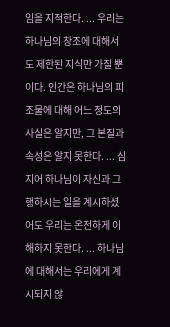임을 지적한다. ... 우리는 하나님의 창조에 대해서도 제한된 지식만 가질 뿐이다. 인간은 하나님의 피조물에 대해 어느 정도의 사실은 알지만, 그 본질과 속성은 알지 못한다. ... 심지어 하나님이 자신과 그 행하시는 일을 계시하셨어도 우리는 온전하게 이해하지 못한다. ... 하나님에 대해서는 우리에게 계시되지 않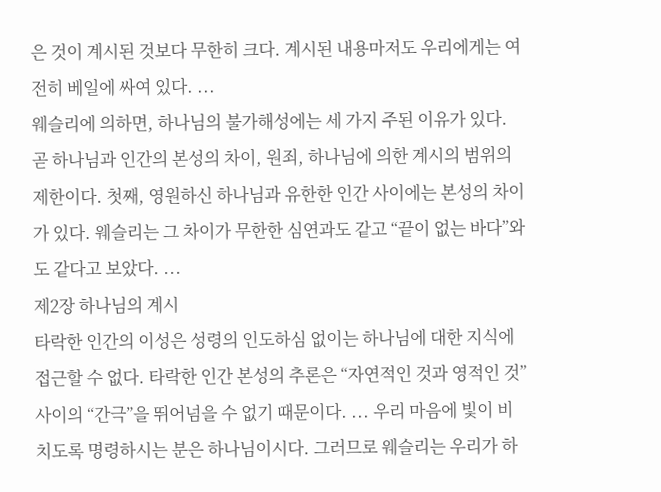은 것이 계시된 것보다 무한히 크다. 계시된 내용마저도 우리에게는 여전히 베일에 싸여 있다. ...
웨슬리에 의하면, 하나님의 불가해성에는 세 가지 주된 이유가 있다. 곧 하나님과 인간의 본성의 차이, 원죄, 하나님에 의한 계시의 범위의 제한이다. 첫째, 영원하신 하나님과 유한한 인간 사이에는 본성의 차이가 있다. 웨슬리는 그 차이가 무한한 심연과도 같고 “끝이 없는 바다”와도 같다고 보았다. ...
제2장 하나님의 계시
타락한 인간의 이성은 성령의 인도하심 없이는 하나님에 대한 지식에 접근할 수 없다. 타락한 인간 본성의 추론은 “자연적인 것과 영적인 것” 사이의 “간극”을 뛰어넘을 수 없기 때문이다. ... 우리 마음에 빛이 비치도록 명령하시는 분은 하나님이시다. 그러므로 웨슬리는 우리가 하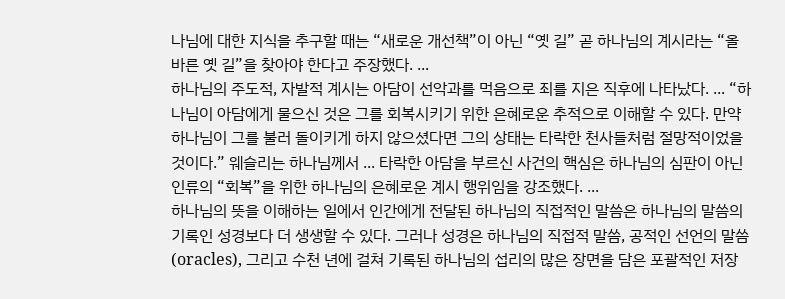나님에 대한 지식을 추구할 때는 “새로운 개선책”이 아닌 “옛 길” 곧 하나님의 계시라는 “올바른 옛 길”을 찾아야 한다고 주장했다. ...
하나님의 주도적, 자발적 계시는 아담이 선악과를 먹음으로 죄를 지은 직후에 나타났다. ... “하나님이 아담에게 물으신 것은 그를 회복시키기 위한 은혜로운 추적으로 이해할 수 있다. 만약 하나님이 그를 불러 돌이키게 하지 않으셨다면 그의 상태는 타락한 천사들처럼 절망적이었을 것이다.” 웨슬리는 하나님께서 ... 타락한 아담을 부르신 사건의 핵심은 하나님의 심판이 아닌 인류의 “회복”을 위한 하나님의 은혜로운 계시 행위임을 강조했다. ...
하나님의 뜻을 이해하는 일에서 인간에게 전달된 하나님의 직접적인 말씀은 하나님의 말씀의 기록인 성경보다 더 생생할 수 있다. 그러나 성경은 하나님의 직접적 말씀, 공적인 선언의 말씀(oracles), 그리고 수천 년에 걸쳐 기록된 하나님의 섭리의 많은 장면을 담은 포괄적인 저장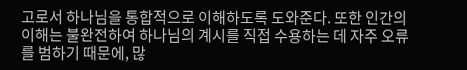고로서 하나님을 통합적으로 이해하도록 도와준다. 또한 인간의 이해는 불완전하여 하나님의 계시를 직접 수용하는 데 자주 오류를 범하기 때문에, 많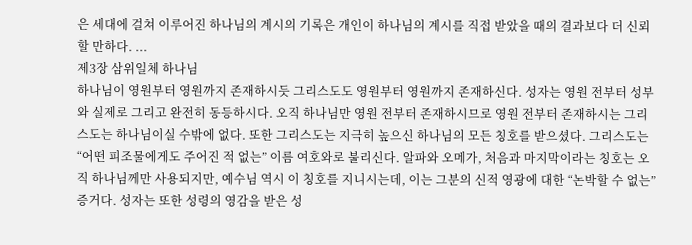은 세대에 걸쳐 이루어진 하나님의 계시의 기록은 개인이 하나님의 계시를 직접 받았을 때의 결과보다 더 신뢰할 만하다. ...
제3장 삼위일체 하나님
하나님이 영원부터 영원까지 존재하시듯 그리스도도 영원부터 영원까지 존재하신다. 성자는 영원 전부터 성부와 실제로 그리고 완전히 동등하시다. 오직 하나님만 영원 전부터 존재하시므로 영원 전부터 존재하시는 그리스도는 하나님이실 수밖에 없다. 또한 그리스도는 지극히 높으신 하나님의 모든 칭호를 받으셨다. 그리스도는 “어떤 피조물에게도 주어진 적 없는” 이름 여호와로 불리신다. 알파와 오메가, 처음과 마지막이라는 칭호는 오직 하나님께만 사용되지만, 예수님 역시 이 칭호를 지니시는데, 이는 그분의 신적 영광에 대한 “논박할 수 없는” 증거다. 성자는 또한 성령의 영감을 받은 성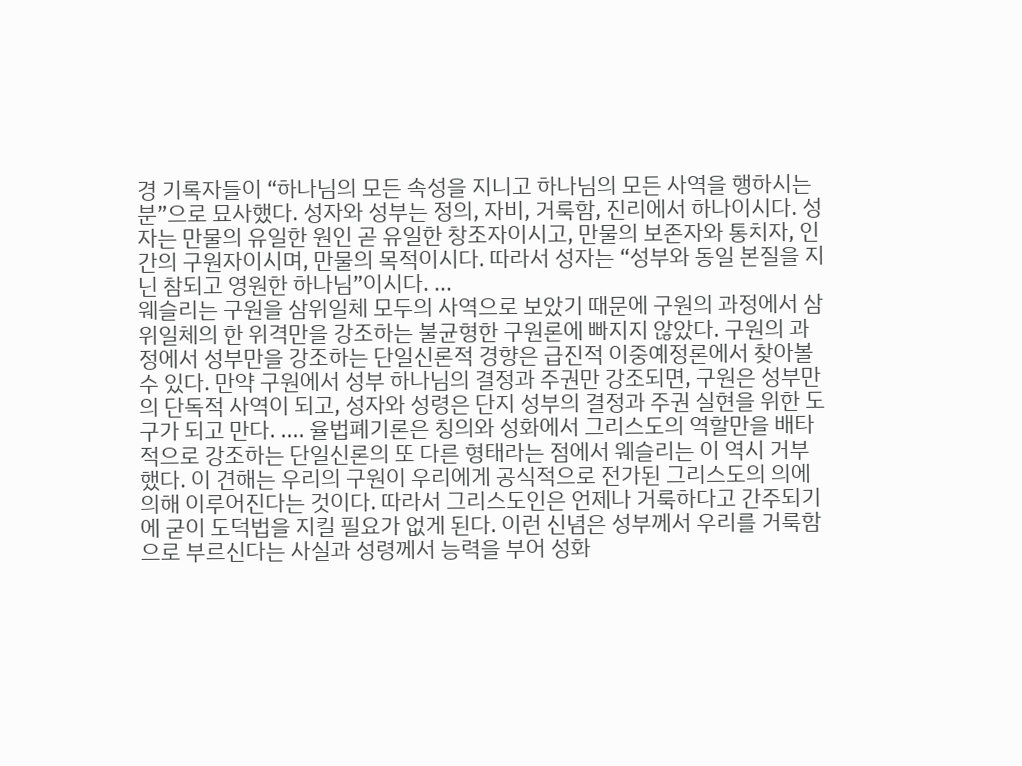경 기록자들이 “하나님의 모든 속성을 지니고 하나님의 모든 사역을 행하시는 분”으로 묘사했다. 성자와 성부는 정의, 자비, 거룩함, 진리에서 하나이시다. 성자는 만물의 유일한 원인 곧 유일한 창조자이시고, 만물의 보존자와 통치자, 인간의 구원자이시며, 만물의 목적이시다. 따라서 성자는 “성부와 동일 본질을 지닌 참되고 영원한 하나님”이시다. ...
웨슬리는 구원을 삼위일체 모두의 사역으로 보았기 때문에 구원의 과정에서 삼위일체의 한 위격만을 강조하는 불균형한 구원론에 빠지지 않았다. 구원의 과정에서 성부만을 강조하는 단일신론적 경향은 급진적 이중예정론에서 찾아볼 수 있다. 만약 구원에서 성부 하나님의 결정과 주권만 강조되면, 구원은 성부만의 단독적 사역이 되고, 성자와 성령은 단지 성부의 결정과 주권 실현을 위한 도구가 되고 만다. .... 율법폐기론은 칭의와 성화에서 그리스도의 역할만을 배타적으로 강조하는 단일신론의 또 다른 형태라는 점에서 웨슬리는 이 역시 거부했다. 이 견해는 우리의 구원이 우리에게 공식적으로 전가된 그리스도의 의에 의해 이루어진다는 것이다. 따라서 그리스도인은 언제나 거룩하다고 간주되기에 굳이 도덕법을 지킬 필요가 없게 된다. 이런 신념은 성부께서 우리를 거룩함으로 부르신다는 사실과 성령께서 능력을 부어 성화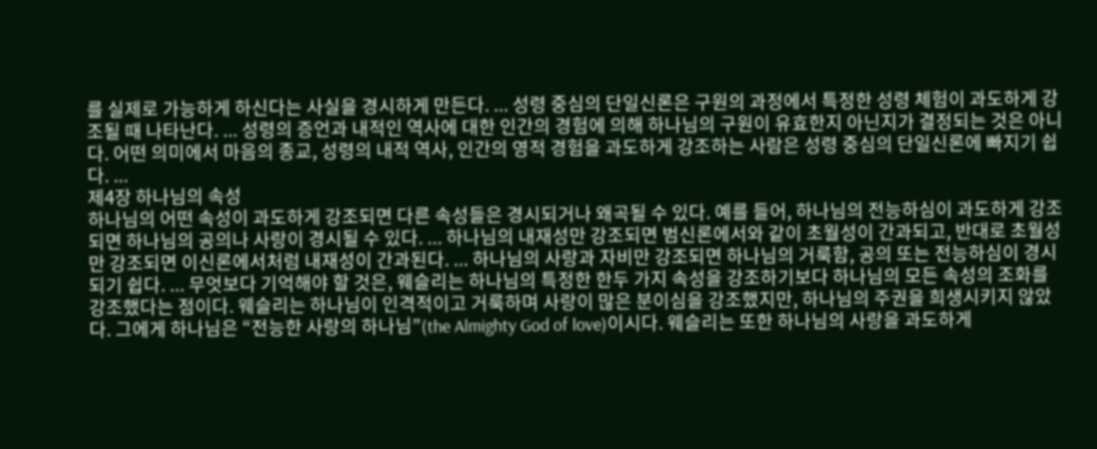를 실제로 가능하게 하신다는 사실을 경시하게 만든다. ... 성령 중심의 단일신론은 구원의 과정에서 특정한 성령 체험이 과도하게 강조될 때 나타난다. ... 성령의 증언과 내적인 역사에 대한 인간의 경험에 의해 하나님의 구원이 유효한지 아닌지가 결정되는 것은 아니다. 어떤 의미에서 마음의 종교, 성령의 내적 역사, 인간의 영적 경험을 과도하게 강조하는 사람은 성령 중심의 단일신론에 빠지기 쉽다. ...
제4장 하나님의 속성
하나님의 어떤 속성이 과도하게 강조되면 다른 속성들은 경시되거나 왜곡될 수 있다. 예를 들어, 하나님의 전능하심이 과도하게 강조되면 하나님의 공의나 사랑이 경시될 수 있다. ... 하나님의 내재성만 강조되면 범신론에서와 같이 초월성이 간과되고, 반대로 초월성만 강조되면 이신론에서처럼 내재성이 간과된다. ... 하나님의 사랑과 자비만 강조되면 하나님의 거룩함, 공의 또는 전능하심이 경시되기 쉽다. ... 무엇보다 기억해야 할 것은, 웨슬리는 하나님의 특정한 한두 가지 속성을 강조하기보다 하나님의 모든 속성의 조화를 강조했다는 점이다. 웨슬리는 하나님이 인격적이고 거룩하며 사랑이 많은 분이심을 강조했지만, 하나님의 주권을 희생시키지 않았다. 그에게 하나님은 “전능한 사랑의 하나님”(the Almighty God of love)이시다. 웨슬리는 또한 하나님의 사랑을 과도하게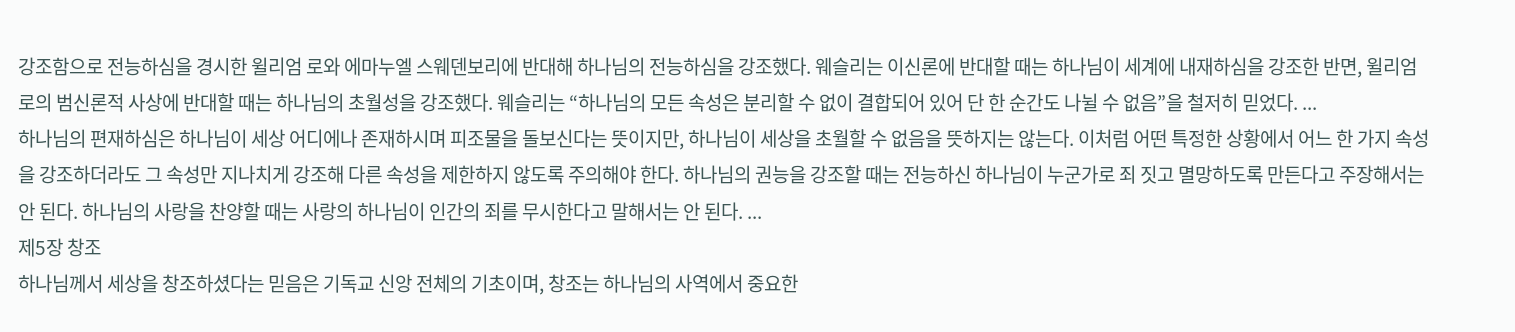강조함으로 전능하심을 경시한 윌리엄 로와 에마누엘 스웨덴보리에 반대해 하나님의 전능하심을 강조했다. 웨슬리는 이신론에 반대할 때는 하나님이 세계에 내재하심을 강조한 반면, 윌리엄 로의 범신론적 사상에 반대할 때는 하나님의 초월성을 강조했다. 웨슬리는 “하나님의 모든 속성은 분리할 수 없이 결합되어 있어 단 한 순간도 나뉠 수 없음”을 철저히 믿었다. ...
하나님의 편재하심은 하나님이 세상 어디에나 존재하시며 피조물을 돌보신다는 뜻이지만, 하나님이 세상을 초월할 수 없음을 뜻하지는 않는다. 이처럼 어떤 특정한 상황에서 어느 한 가지 속성을 강조하더라도 그 속성만 지나치게 강조해 다른 속성을 제한하지 않도록 주의해야 한다. 하나님의 권능을 강조할 때는 전능하신 하나님이 누군가로 죄 짓고 멸망하도록 만든다고 주장해서는 안 된다. 하나님의 사랑을 찬양할 때는 사랑의 하나님이 인간의 죄를 무시한다고 말해서는 안 된다. ...
제5장 창조
하나님께서 세상을 창조하셨다는 믿음은 기독교 신앙 전체의 기초이며, 창조는 하나님의 사역에서 중요한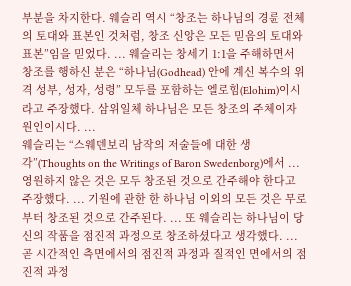부분을 차지한다. 웨슬리 역시 “창조는 하나님의 경륜 전체의 토대와 표본인 것처럼, 창조 신앙은 모든 믿음의 토대와 표본”임을 믿었다. ... 웨슬리는 창세기 1:1을 주해하면서 창조를 행하신 분은 “하나님(Godhead) 안에 계신 복수의 위격 성부, 성자, 성령” 모두를 포함하는 엘로힘(Elohim)이시라고 주장했다. 삼위일체 하나님은 모든 창조의 주체이자 원인이시다. ...
웨슬리는 “스웨덴보리 남작의 저술들에 대한 생각”(Thoughts on the Writings of Baron Swedenborg)에서 ... 영원하지 않은 것은 모두 창조된 것으로 간주해야 한다고 주장했다. ... 기원에 관한 한 하나님 이외의 모든 것은 무로부터 창조된 것으로 간주된다. ... 또 웨슬리는 하나님이 당신의 작품을 점진적 과정으로 창조하셨다고 생각했다. ... 곧 시간적인 측면에서의 점진적 과정과 질적인 면에서의 점진적 과정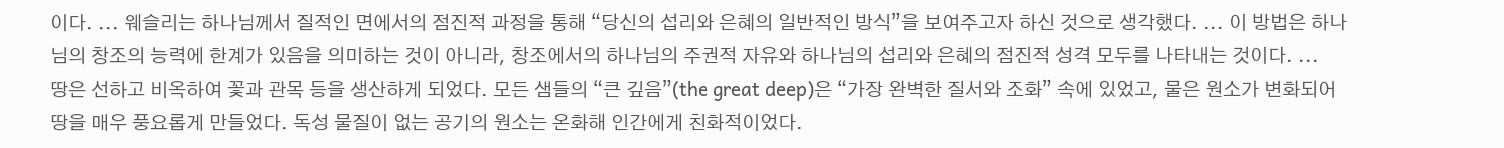이다. ... 웨슬리는 하나님께서 질적인 면에서의 점진적 과정을 통해 “당신의 섭리와 은혜의 일반적인 방식”을 보여주고자 하신 것으로 생각했다. ... 이 방법은 하나님의 창조의 능력에 한계가 있음을 의미하는 것이 아니라, 창조에서의 하나님의 주권적 자유와 하나님의 섭리와 은혜의 점진적 성격 모두를 나타내는 것이다. ...
땅은 선하고 비옥하여 꽃과 관목 등을 생산하게 되었다. 모든 샘들의 “큰 깊음”(the great deep)은 “가장 완벽한 질서와 조화” 속에 있었고, 물은 원소가 변화되어 땅을 매우 풍요롭게 만들었다. 독성 물질이 없는 공기의 원소는 온화해 인간에게 친화적이었다.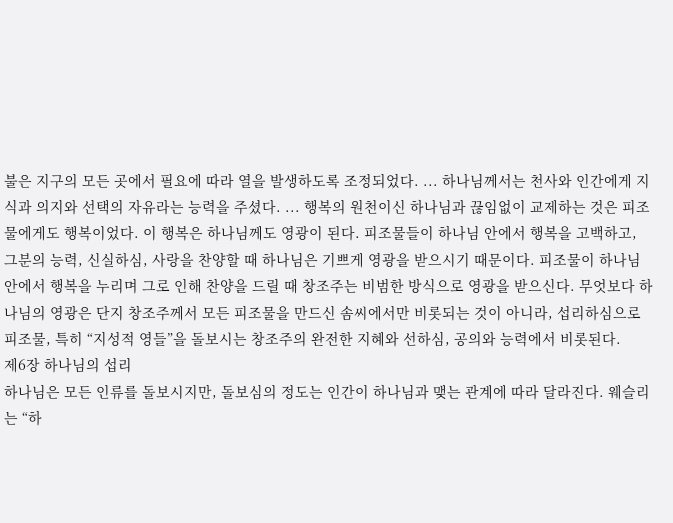불은 지구의 모든 곳에서 필요에 따라 열을 발생하도록 조정되었다. ... 하나님께서는 천사와 인간에게 지식과 의지와 선택의 자유라는 능력을 주셨다. ... 행복의 원천이신 하나님과 끊임없이 교제하는 것은 피조물에게도 행복이었다. 이 행복은 하나님께도 영광이 된다. 피조물들이 하나님 안에서 행복을 고백하고, 그분의 능력, 신실하심, 사랑을 찬양할 때 하나님은 기쁘게 영광을 받으시기 때문이다. 피조물이 하나님 안에서 행복을 누리며 그로 인해 찬양을 드릴 때 창조주는 비범한 방식으로 영광을 받으신다. 무엇보다 하나님의 영광은 단지 창조주께서 모든 피조물을 만드신 솜씨에서만 비롯되는 것이 아니라, 섭리하심으로 피조물, 특히 “지성적 영들”을 돌보시는 창조주의 완전한 지혜와 선하심, 공의와 능력에서 비롯된다.
제6장 하나님의 섭리
하나님은 모든 인류를 돌보시지만, 돌보심의 정도는 인간이 하나님과 맺는 관계에 따라 달라진다. 웨슬리는 “하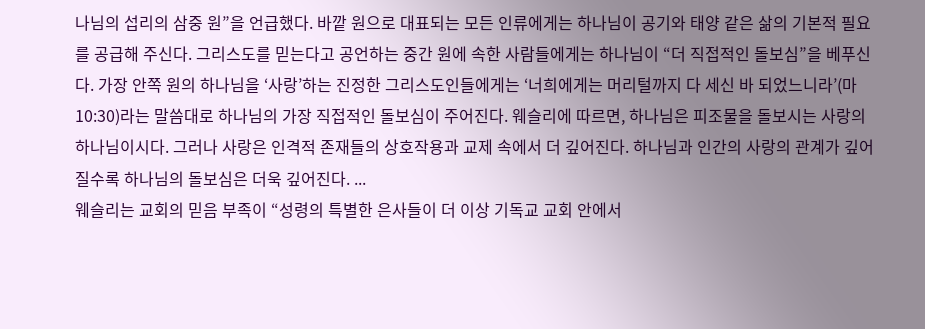나님의 섭리의 삼중 원”을 언급했다. 바깥 원으로 대표되는 모든 인류에게는 하나님이 공기와 태양 같은 삶의 기본적 필요를 공급해 주신다. 그리스도를 믿는다고 공언하는 중간 원에 속한 사람들에게는 하나님이 “더 직접적인 돌보심”을 베푸신다. 가장 안쪽 원의 하나님을 ‘사랑’하는 진정한 그리스도인들에게는 ‘너희에게는 머리털까지 다 세신 바 되었느니라’(마 10:30)라는 말씀대로 하나님의 가장 직접적인 돌보심이 주어진다. 웨슬리에 따르면, 하나님은 피조물을 돌보시는 사랑의 하나님이시다. 그러나 사랑은 인격적 존재들의 상호작용과 교제 속에서 더 깊어진다. 하나님과 인간의 사랑의 관계가 깊어질수록 하나님의 돌보심은 더욱 깊어진다. ...
웨슬리는 교회의 믿음 부족이 “성령의 특별한 은사들이 더 이상 기독교 교회 안에서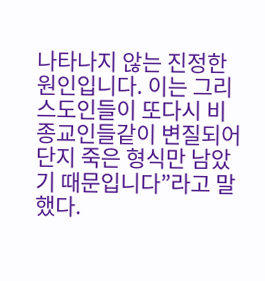나타나지 않는 진정한 원인입니다. 이는 그리스도인들이 또다시 비종교인들같이 변질되어 단지 죽은 형식만 남았기 때문입니다”라고 말했다.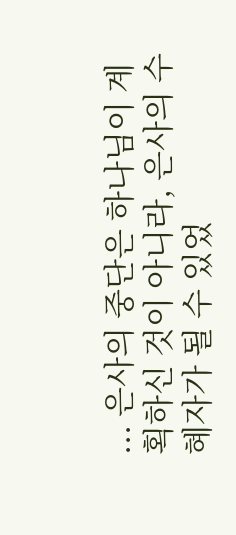... 은사의 중단은 하나님이 계획하신 것이 아니라, 은사의 수혜자가 될 수 있었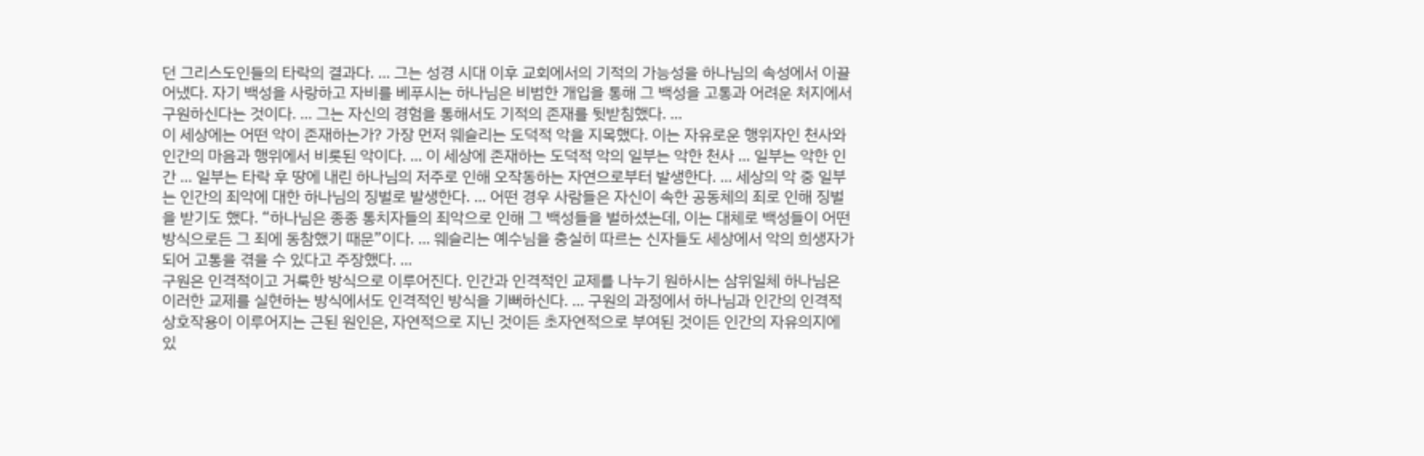던 그리스도인들의 타락의 결과다. ... 그는 성경 시대 이후 교회에서의 기적의 가능성을 하나님의 속성에서 이끌어냈다. 자기 백성을 사랑하고 자비를 베푸시는 하나님은 비범한 개입을 통해 그 백성을 고통과 어려운 처지에서 구원하신다는 것이다. ... 그는 자신의 경험을 통해서도 기적의 존재를 뒷받침했다. ...
이 세상에는 어떤 악이 존재하는가? 가장 먼저 웨슬리는 도덕적 악을 지목했다. 이는 자유로운 행위자인 천사와 인간의 마음과 행위에서 비롯된 악이다. ... 이 세상에 존재하는 도덕적 악의 일부는 악한 천사 ... 일부는 악한 인간 ... 일부는 타락 후 땅에 내린 하나님의 저주로 인해 오작동하는 자연으로부터 발생한다. ... 세상의 악 중 일부는 인간의 죄악에 대한 하나님의 징벌로 발생한다. ... 어떤 경우 사람들은 자신이 속한 공동체의 죄로 인해 징벌을 받기도 했다. “하나님은 종종 통치자들의 죄악으로 인해 그 백성들을 벌하셨는데, 이는 대체로 백성들이 어떤 방식으로든 그 죄에 동참했기 때문”이다. ... 웨슬리는 예수님을 충실히 따르는 신자들도 세상에서 악의 희생자가 되어 고통을 겪을 수 있다고 주장했다. ...
구원은 인격적이고 거룩한 방식으로 이루어진다. 인간과 인격적인 교제를 나누기 원하시는 삼위일체 하나님은 이러한 교제를 실현하는 방식에서도 인격적인 방식을 기뻐하신다. ... 구원의 과정에서 하나님과 인간의 인격적 상호작용이 이루어지는 근된 원인은, 자연적으로 지닌 것이든 초자연적으로 부여된 것이든 인간의 자유의지에 있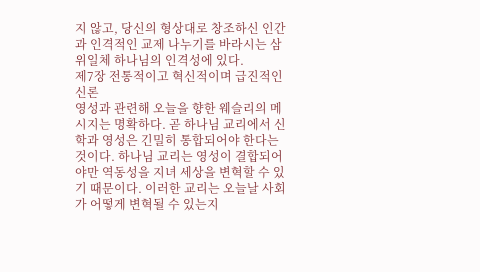지 않고, 당신의 형상대로 창조하신 인간과 인격적인 교제 나누기를 바라시는 삼위일체 하나님의 인격성에 있다.
제7장 전통적이고 혁신적이며 급진적인 신론
영성과 관련해 오늘을 향한 웨슬리의 메시지는 명확하다. 곧 하나님 교리에서 신학과 영성은 긴밀히 통합되어야 한다는 것이다. 하나님 교리는 영성이 결합되어야만 역동성을 지녀 세상을 변혁할 수 있기 때문이다. 이러한 교리는 오늘날 사회가 어떻게 변혁될 수 있는지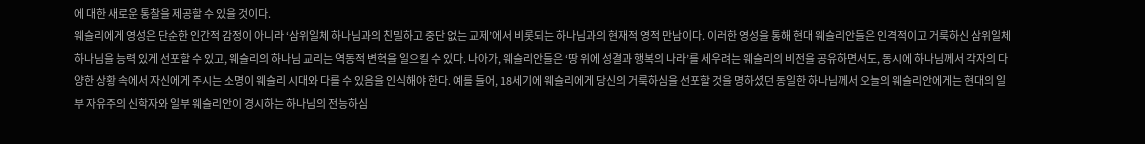에 대한 새로운 통찰을 제공할 수 있을 것이다.
웨슬리에게 영성은 단순한 인간적 감정이 아니라 ‘삼위일체 하나님과의 친밀하고 중단 없는 교제’에서 비롯되는 하나님과의 현재적 영적 만남이다. 이러한 영성을 통해 현대 웨슬리안들은 인격적이고 거룩하신 삼위일체 하나님을 능력 있게 선포할 수 있고, 웨슬리의 하나님 교리는 역동적 변혁을 일으킬 수 있다. 나아가, 웨슬리안들은 ‘땅 위에 성결과 행복의 나라’를 세우려는 웨슬리의 비전을 공유하면서도, 동시에 하나님께서 각자의 다양한 상황 속에서 자신에게 주시는 소명이 웨슬리 시대와 다를 수 있음을 인식해야 한다. 예를 들어, 18세기에 웨슬리에게 당신의 거룩하심을 선포할 것을 명하셨던 동일한 하나님께서 오늘의 웨슬리안에게는 현대의 일부 자유주의 신학자와 일부 웨슬리안이 경시하는 하나님의 전능하심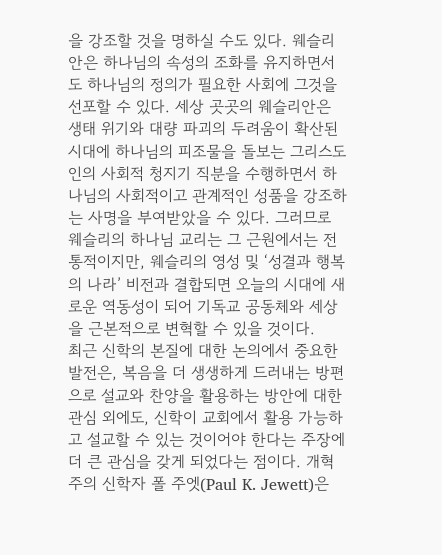을 강조할 것을 명하실 수도 있다. 웨슬리안은 하나님의 속성의 조화를 유지하면서도 하나님의 정의가 필요한 사회에 그것을 선포할 수 있다. 세상 곳곳의 웨슬리안은 생태 위기와 대량 파괴의 두려움이 확산된 시대에 하나님의 피조물을 돌보는 그리스도인의 사회적 청지기 직분을 수행하면서 하나님의 사회적이고 관계적인 성품을 강조하는 사명을 부여받았을 수 있다. 그러므로 웨슬리의 하나님 교리는 그 근원에서는 전통적이지만, 웨슬리의 영성 및 ‘성결과 행복의 나라’ 비전과 결합되면 오늘의 시대에 새로운 역동성이 되어 기독교 공동체와 세상을 근본적으로 변혁할 수 있을 것이다.
최근 신학의 본질에 대한 논의에서 중요한 발전은, 복음을 더 생생하게 드러내는 방편으로 설교와 찬양을 활용하는 방안에 대한 관심 외에도, 신학이 교회에서 활용 가능하고 설교할 수 있는 것이어야 한다는 주장에 더 큰 관심을 갖게 되었다는 점이다. 개혁주의 신학자 폴 주엣(Paul K. Jewett)은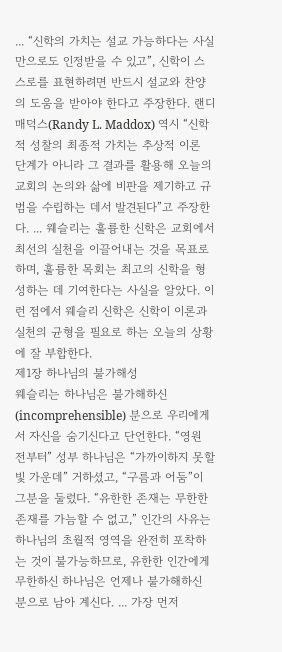... “신학의 가치는 설교 가능하다는 사실만으로도 인정받을 수 있고”, 신학이 스스로를 표현하려면 반드시 설교와 찬양의 도움을 받아야 한다고 주장한다. 랜디 매덕스(Randy L. Maddox) 역시 “신학적 성찰의 최종적 가치는 추상적 이론 단계가 아니라 그 결과를 활용해 오늘의 교회의 논의와 삶에 비판을 제기하고 규범을 수립하는 데서 발견된다”고 주장한다. ... 웨슬리는 훌륭한 신학은 교회에서 최선의 실천을 이끌어내는 것을 목표로 하며, 훌륭한 목회는 최고의 신학을 형성하는 데 기여한다는 사실을 알았다. 이런 점에서 웨슬리 신학은 신학이 이론과 실천의 균형을 필요로 하는 오늘의 상황에 잘 부합한다.
제1장 하나님의 불가해성
웨슬리는 하나님은 불가해하신(incomprehensible) 분으로 우리에게서 자신을 숨기신다고 단언한다. “영원 전부터” 성부 하나님은 “가까이하지 못할 빛 가운데” 거하셨고, “구름과 어둠”이 그분을 둘렀다. “유한한 존재는 무한한 존재를 가늠할 수 없고,” 인간의 사유는 하나님의 초월적 영역을 완전히 포착하는 것이 불가능하므로, 유한한 인간에게 무한하신 하나님은 언제나 불가해하신 분으로 남아 계신다. ... 가장 먼저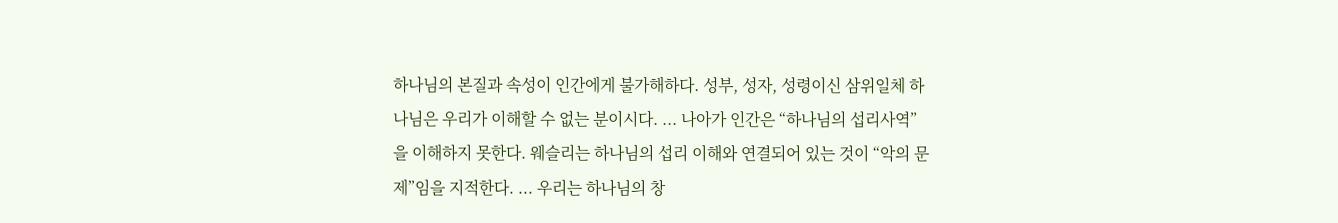하나님의 본질과 속성이 인간에게 불가해하다. 성부, 성자, 성령이신 삼위일체 하나님은 우리가 이해할 수 없는 분이시다. ... 나아가 인간은 “하나님의 섭리사역”을 이해하지 못한다. 웨슬리는 하나님의 섭리 이해와 연결되어 있는 것이 “악의 문제”임을 지적한다. ... 우리는 하나님의 창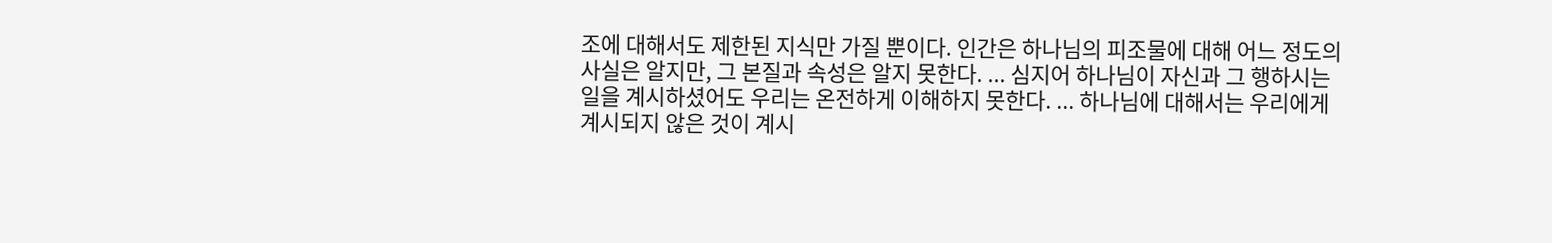조에 대해서도 제한된 지식만 가질 뿐이다. 인간은 하나님의 피조물에 대해 어느 정도의 사실은 알지만, 그 본질과 속성은 알지 못한다. ... 심지어 하나님이 자신과 그 행하시는 일을 계시하셨어도 우리는 온전하게 이해하지 못한다. ... 하나님에 대해서는 우리에게 계시되지 않은 것이 계시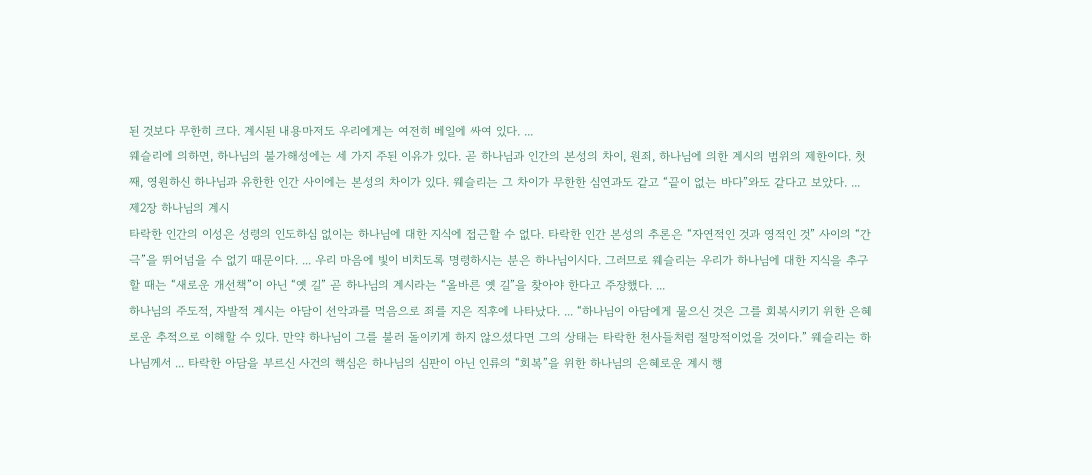된 것보다 무한히 크다. 계시된 내용마저도 우리에게는 여전히 베일에 싸여 있다. ...
웨슬리에 의하면, 하나님의 불가해성에는 세 가지 주된 이유가 있다. 곧 하나님과 인간의 본성의 차이, 원죄, 하나님에 의한 계시의 범위의 제한이다. 첫째, 영원하신 하나님과 유한한 인간 사이에는 본성의 차이가 있다. 웨슬리는 그 차이가 무한한 심연과도 같고 “끝이 없는 바다”와도 같다고 보았다. ...
제2장 하나님의 계시
타락한 인간의 이성은 성령의 인도하심 없이는 하나님에 대한 지식에 접근할 수 없다. 타락한 인간 본성의 추론은 “자연적인 것과 영적인 것” 사이의 “간극”을 뛰어넘을 수 없기 때문이다. ... 우리 마음에 빛이 비치도록 명령하시는 분은 하나님이시다. 그러므로 웨슬리는 우리가 하나님에 대한 지식을 추구할 때는 “새로운 개선책”이 아닌 “옛 길” 곧 하나님의 계시라는 “올바른 옛 길”을 찾아야 한다고 주장했다. ...
하나님의 주도적, 자발적 계시는 아담이 선악과를 먹음으로 죄를 지은 직후에 나타났다. ... “하나님이 아담에게 물으신 것은 그를 회복시키기 위한 은혜로운 추적으로 이해할 수 있다. 만약 하나님이 그를 불러 돌이키게 하지 않으셨다면 그의 상태는 타락한 천사들처럼 절망적이었을 것이다.” 웨슬리는 하나님께서 ... 타락한 아담을 부르신 사건의 핵심은 하나님의 심판이 아닌 인류의 “회복”을 위한 하나님의 은혜로운 계시 행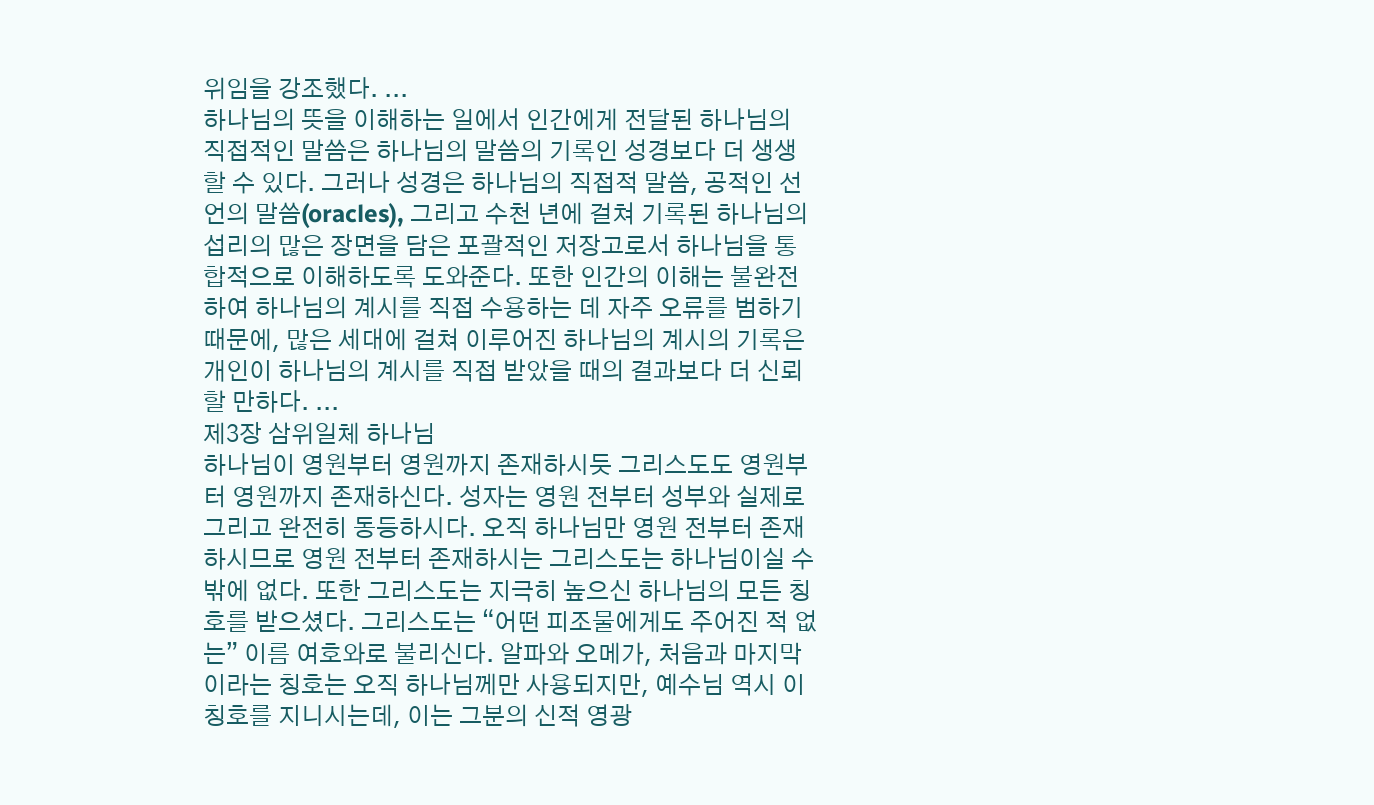위임을 강조했다. ...
하나님의 뜻을 이해하는 일에서 인간에게 전달된 하나님의 직접적인 말씀은 하나님의 말씀의 기록인 성경보다 더 생생할 수 있다. 그러나 성경은 하나님의 직접적 말씀, 공적인 선언의 말씀(oracles), 그리고 수천 년에 걸쳐 기록된 하나님의 섭리의 많은 장면을 담은 포괄적인 저장고로서 하나님을 통합적으로 이해하도록 도와준다. 또한 인간의 이해는 불완전하여 하나님의 계시를 직접 수용하는 데 자주 오류를 범하기 때문에, 많은 세대에 걸쳐 이루어진 하나님의 계시의 기록은 개인이 하나님의 계시를 직접 받았을 때의 결과보다 더 신뢰할 만하다. ...
제3장 삼위일체 하나님
하나님이 영원부터 영원까지 존재하시듯 그리스도도 영원부터 영원까지 존재하신다. 성자는 영원 전부터 성부와 실제로 그리고 완전히 동등하시다. 오직 하나님만 영원 전부터 존재하시므로 영원 전부터 존재하시는 그리스도는 하나님이실 수밖에 없다. 또한 그리스도는 지극히 높으신 하나님의 모든 칭호를 받으셨다. 그리스도는 “어떤 피조물에게도 주어진 적 없는” 이름 여호와로 불리신다. 알파와 오메가, 처음과 마지막이라는 칭호는 오직 하나님께만 사용되지만, 예수님 역시 이 칭호를 지니시는데, 이는 그분의 신적 영광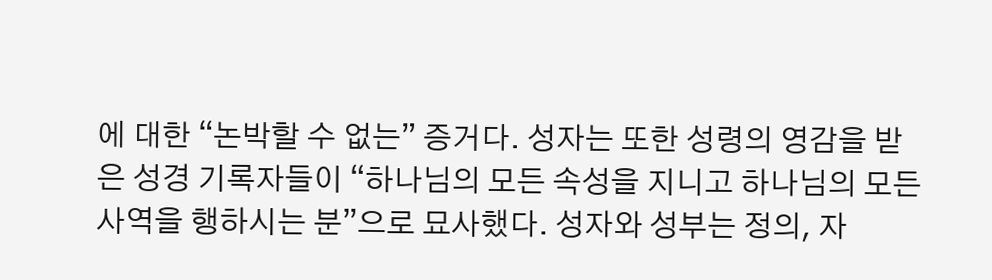에 대한 “논박할 수 없는” 증거다. 성자는 또한 성령의 영감을 받은 성경 기록자들이 “하나님의 모든 속성을 지니고 하나님의 모든 사역을 행하시는 분”으로 묘사했다. 성자와 성부는 정의, 자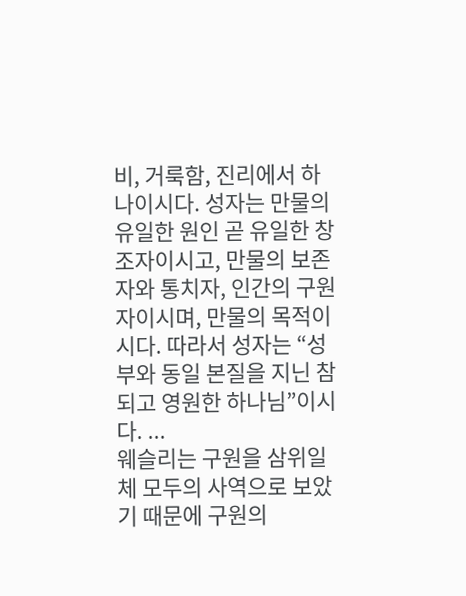비, 거룩함, 진리에서 하나이시다. 성자는 만물의 유일한 원인 곧 유일한 창조자이시고, 만물의 보존자와 통치자, 인간의 구원자이시며, 만물의 목적이시다. 따라서 성자는 “성부와 동일 본질을 지닌 참되고 영원한 하나님”이시다. ...
웨슬리는 구원을 삼위일체 모두의 사역으로 보았기 때문에 구원의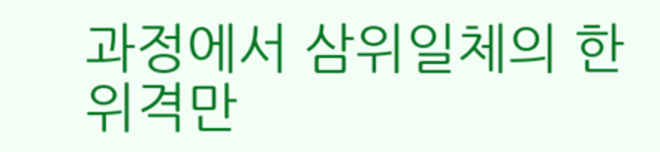과정에서 삼위일체의 한 위격만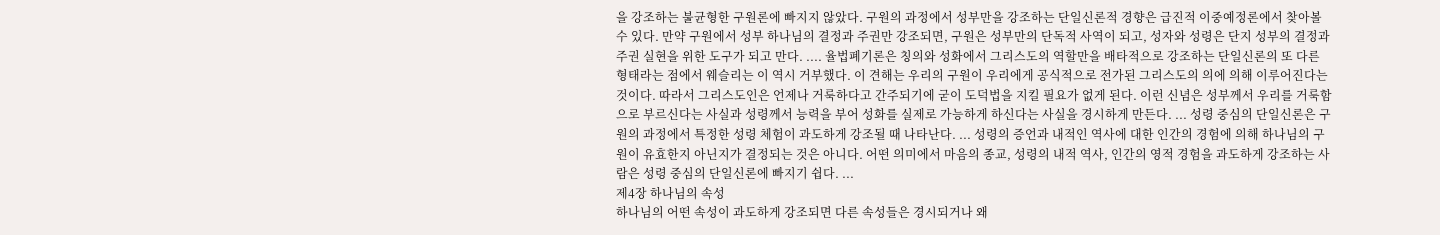을 강조하는 불균형한 구원론에 빠지지 않았다. 구원의 과정에서 성부만을 강조하는 단일신론적 경향은 급진적 이중예정론에서 찾아볼 수 있다. 만약 구원에서 성부 하나님의 결정과 주권만 강조되면, 구원은 성부만의 단독적 사역이 되고, 성자와 성령은 단지 성부의 결정과 주권 실현을 위한 도구가 되고 만다. .... 율법폐기론은 칭의와 성화에서 그리스도의 역할만을 배타적으로 강조하는 단일신론의 또 다른 형태라는 점에서 웨슬리는 이 역시 거부했다. 이 견해는 우리의 구원이 우리에게 공식적으로 전가된 그리스도의 의에 의해 이루어진다는 것이다. 따라서 그리스도인은 언제나 거룩하다고 간주되기에 굳이 도덕법을 지킬 필요가 없게 된다. 이런 신념은 성부께서 우리를 거룩함으로 부르신다는 사실과 성령께서 능력을 부어 성화를 실제로 가능하게 하신다는 사실을 경시하게 만든다. ... 성령 중심의 단일신론은 구원의 과정에서 특정한 성령 체험이 과도하게 강조될 때 나타난다. ... 성령의 증언과 내적인 역사에 대한 인간의 경험에 의해 하나님의 구원이 유효한지 아닌지가 결정되는 것은 아니다. 어떤 의미에서 마음의 종교, 성령의 내적 역사, 인간의 영적 경험을 과도하게 강조하는 사람은 성령 중심의 단일신론에 빠지기 쉽다. ...
제4장 하나님의 속성
하나님의 어떤 속성이 과도하게 강조되면 다른 속성들은 경시되거나 왜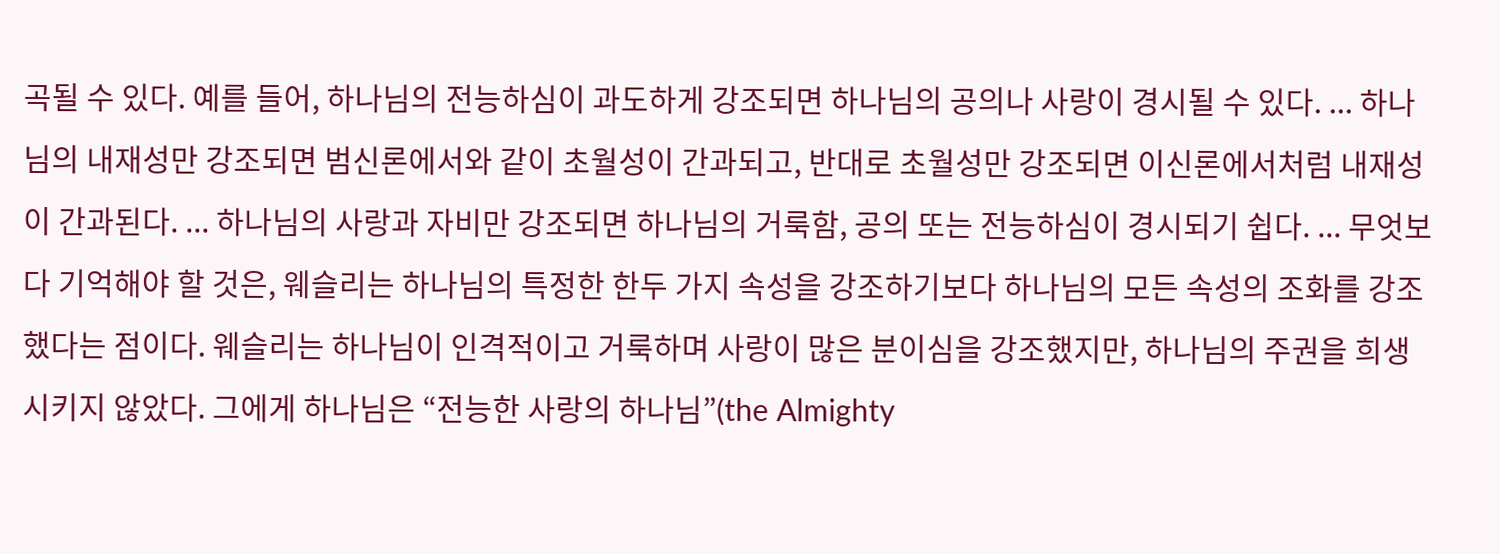곡될 수 있다. 예를 들어, 하나님의 전능하심이 과도하게 강조되면 하나님의 공의나 사랑이 경시될 수 있다. ... 하나님의 내재성만 강조되면 범신론에서와 같이 초월성이 간과되고, 반대로 초월성만 강조되면 이신론에서처럼 내재성이 간과된다. ... 하나님의 사랑과 자비만 강조되면 하나님의 거룩함, 공의 또는 전능하심이 경시되기 쉽다. ... 무엇보다 기억해야 할 것은, 웨슬리는 하나님의 특정한 한두 가지 속성을 강조하기보다 하나님의 모든 속성의 조화를 강조했다는 점이다. 웨슬리는 하나님이 인격적이고 거룩하며 사랑이 많은 분이심을 강조했지만, 하나님의 주권을 희생시키지 않았다. 그에게 하나님은 “전능한 사랑의 하나님”(the Almighty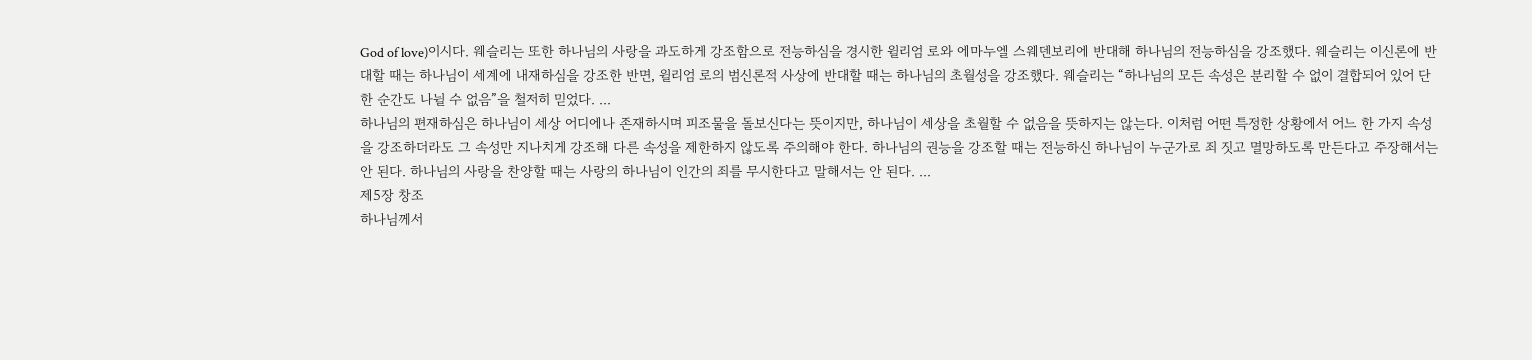God of love)이시다. 웨슬리는 또한 하나님의 사랑을 과도하게 강조함으로 전능하심을 경시한 윌리엄 로와 에마누엘 스웨덴보리에 반대해 하나님의 전능하심을 강조했다. 웨슬리는 이신론에 반대할 때는 하나님이 세계에 내재하심을 강조한 반면, 윌리엄 로의 범신론적 사상에 반대할 때는 하나님의 초월성을 강조했다. 웨슬리는 “하나님의 모든 속성은 분리할 수 없이 결합되어 있어 단 한 순간도 나뉠 수 없음”을 철저히 믿었다. ...
하나님의 편재하심은 하나님이 세상 어디에나 존재하시며 피조물을 돌보신다는 뜻이지만, 하나님이 세상을 초월할 수 없음을 뜻하지는 않는다. 이처럼 어떤 특정한 상황에서 어느 한 가지 속성을 강조하더라도 그 속성만 지나치게 강조해 다른 속성을 제한하지 않도록 주의해야 한다. 하나님의 권능을 강조할 때는 전능하신 하나님이 누군가로 죄 짓고 멸망하도록 만든다고 주장해서는 안 된다. 하나님의 사랑을 찬양할 때는 사랑의 하나님이 인간의 죄를 무시한다고 말해서는 안 된다. ...
제5장 창조
하나님께서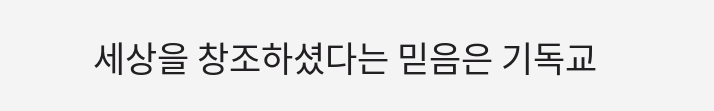세상을 창조하셨다는 믿음은 기독교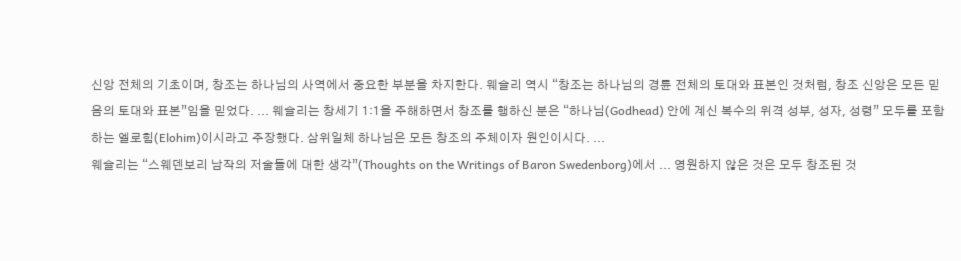신앙 전체의 기초이며, 창조는 하나님의 사역에서 중요한 부분을 차지한다. 웨슬리 역시 “창조는 하나님의 경륜 전체의 토대와 표본인 것처럼, 창조 신앙은 모든 믿음의 토대와 표본”임을 믿었다. ... 웨슬리는 창세기 1:1을 주해하면서 창조를 행하신 분은 “하나님(Godhead) 안에 계신 복수의 위격 성부, 성자, 성령” 모두를 포함하는 엘로힘(Elohim)이시라고 주장했다. 삼위일체 하나님은 모든 창조의 주체이자 원인이시다. ...
웨슬리는 “스웨덴보리 남작의 저술들에 대한 생각”(Thoughts on the Writings of Baron Swedenborg)에서 ... 영원하지 않은 것은 모두 창조된 것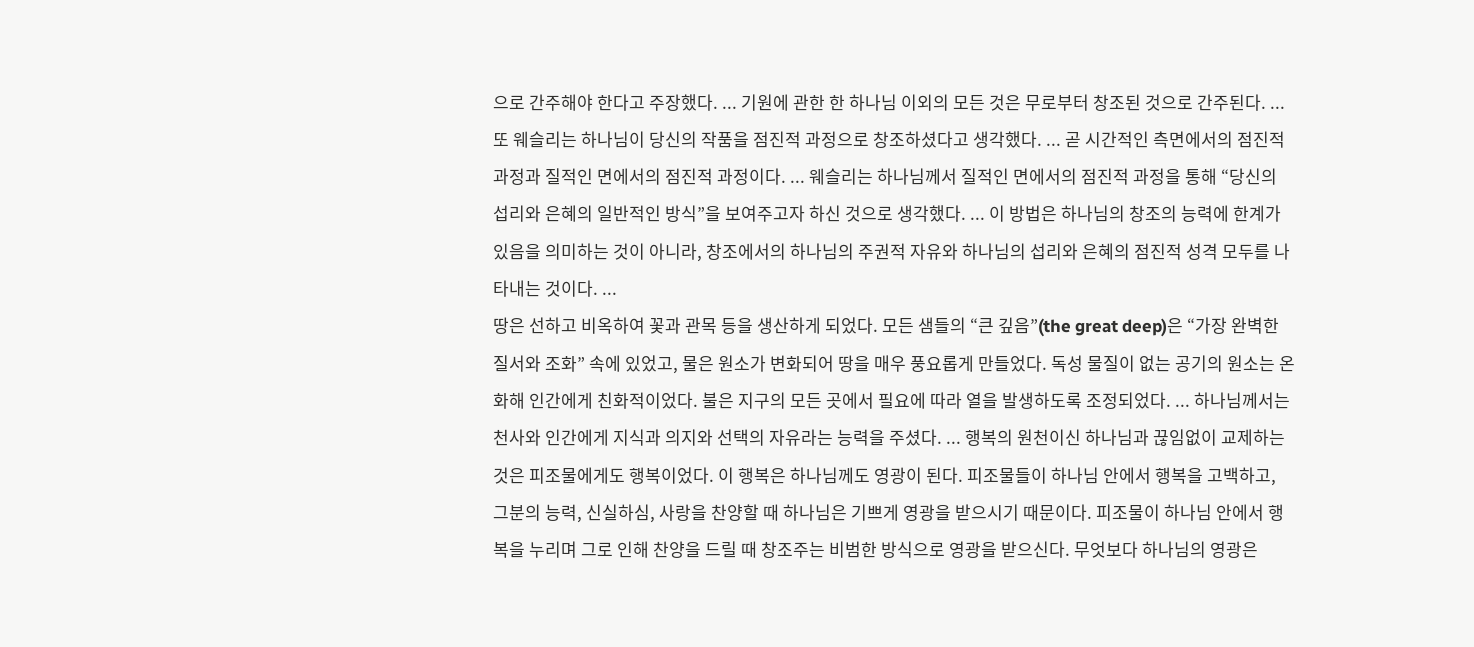으로 간주해야 한다고 주장했다. ... 기원에 관한 한 하나님 이외의 모든 것은 무로부터 창조된 것으로 간주된다. ... 또 웨슬리는 하나님이 당신의 작품을 점진적 과정으로 창조하셨다고 생각했다. ... 곧 시간적인 측면에서의 점진적 과정과 질적인 면에서의 점진적 과정이다. ... 웨슬리는 하나님께서 질적인 면에서의 점진적 과정을 통해 “당신의 섭리와 은혜의 일반적인 방식”을 보여주고자 하신 것으로 생각했다. ... 이 방법은 하나님의 창조의 능력에 한계가 있음을 의미하는 것이 아니라, 창조에서의 하나님의 주권적 자유와 하나님의 섭리와 은혜의 점진적 성격 모두를 나타내는 것이다. ...
땅은 선하고 비옥하여 꽃과 관목 등을 생산하게 되었다. 모든 샘들의 “큰 깊음”(the great deep)은 “가장 완벽한 질서와 조화” 속에 있었고, 물은 원소가 변화되어 땅을 매우 풍요롭게 만들었다. 독성 물질이 없는 공기의 원소는 온화해 인간에게 친화적이었다. 불은 지구의 모든 곳에서 필요에 따라 열을 발생하도록 조정되었다. ... 하나님께서는 천사와 인간에게 지식과 의지와 선택의 자유라는 능력을 주셨다. ... 행복의 원천이신 하나님과 끊임없이 교제하는 것은 피조물에게도 행복이었다. 이 행복은 하나님께도 영광이 된다. 피조물들이 하나님 안에서 행복을 고백하고, 그분의 능력, 신실하심, 사랑을 찬양할 때 하나님은 기쁘게 영광을 받으시기 때문이다. 피조물이 하나님 안에서 행복을 누리며 그로 인해 찬양을 드릴 때 창조주는 비범한 방식으로 영광을 받으신다. 무엇보다 하나님의 영광은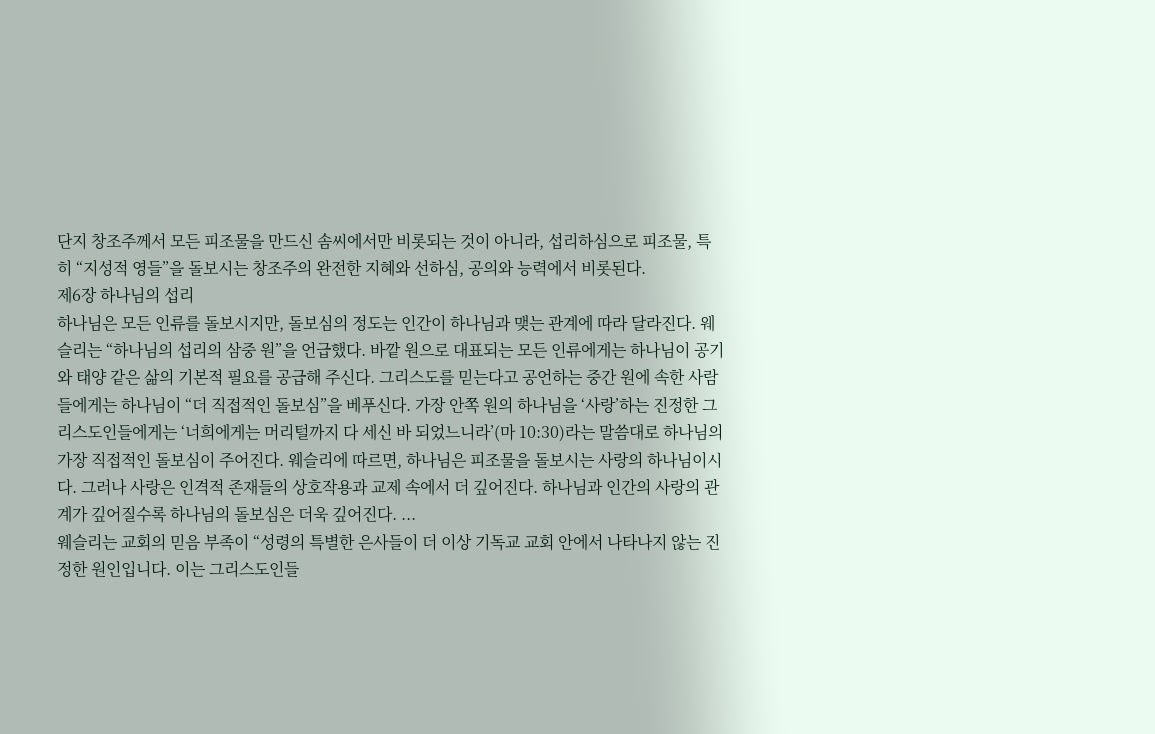단지 창조주께서 모든 피조물을 만드신 솜씨에서만 비롯되는 것이 아니라, 섭리하심으로 피조물, 특히 “지성적 영들”을 돌보시는 창조주의 완전한 지혜와 선하심, 공의와 능력에서 비롯된다.
제6장 하나님의 섭리
하나님은 모든 인류를 돌보시지만, 돌보심의 정도는 인간이 하나님과 맺는 관계에 따라 달라진다. 웨슬리는 “하나님의 섭리의 삼중 원”을 언급했다. 바깥 원으로 대표되는 모든 인류에게는 하나님이 공기와 태양 같은 삶의 기본적 필요를 공급해 주신다. 그리스도를 믿는다고 공언하는 중간 원에 속한 사람들에게는 하나님이 “더 직접적인 돌보심”을 베푸신다. 가장 안쪽 원의 하나님을 ‘사랑’하는 진정한 그리스도인들에게는 ‘너희에게는 머리털까지 다 세신 바 되었느니라’(마 10:30)라는 말씀대로 하나님의 가장 직접적인 돌보심이 주어진다. 웨슬리에 따르면, 하나님은 피조물을 돌보시는 사랑의 하나님이시다. 그러나 사랑은 인격적 존재들의 상호작용과 교제 속에서 더 깊어진다. 하나님과 인간의 사랑의 관계가 깊어질수록 하나님의 돌보심은 더욱 깊어진다. ...
웨슬리는 교회의 믿음 부족이 “성령의 특별한 은사들이 더 이상 기독교 교회 안에서 나타나지 않는 진정한 원인입니다. 이는 그리스도인들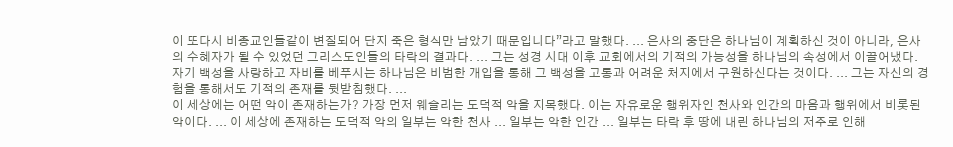이 또다시 비종교인들같이 변질되어 단지 죽은 형식만 남았기 때문입니다”라고 말했다. ... 은사의 중단은 하나님이 계획하신 것이 아니라, 은사의 수혜자가 될 수 있었던 그리스도인들의 타락의 결과다. ... 그는 성경 시대 이후 교회에서의 기적의 가능성을 하나님의 속성에서 이끌어냈다. 자기 백성을 사랑하고 자비를 베푸시는 하나님은 비범한 개입을 통해 그 백성을 고통과 어려운 처지에서 구원하신다는 것이다. ... 그는 자신의 경험을 통해서도 기적의 존재를 뒷받침했다. ...
이 세상에는 어떤 악이 존재하는가? 가장 먼저 웨슬리는 도덕적 악을 지목했다. 이는 자유로운 행위자인 천사와 인간의 마음과 행위에서 비롯된 악이다. ... 이 세상에 존재하는 도덕적 악의 일부는 악한 천사 ... 일부는 악한 인간 ... 일부는 타락 후 땅에 내린 하나님의 저주로 인해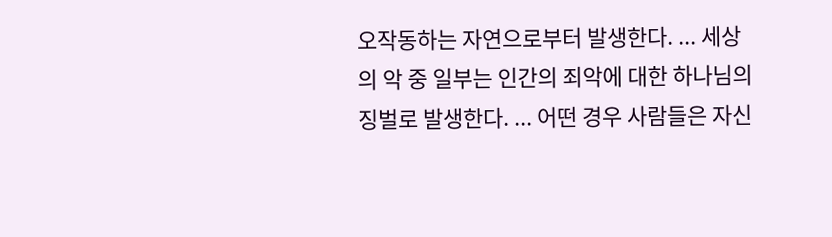오작동하는 자연으로부터 발생한다. ... 세상의 악 중 일부는 인간의 죄악에 대한 하나님의 징벌로 발생한다. ... 어떤 경우 사람들은 자신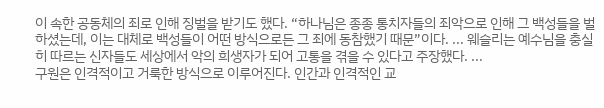이 속한 공동체의 죄로 인해 징벌을 받기도 했다. “하나님은 종종 통치자들의 죄악으로 인해 그 백성들을 벌하셨는데, 이는 대체로 백성들이 어떤 방식으로든 그 죄에 동참했기 때문”이다. ... 웨슬리는 예수님을 충실히 따르는 신자들도 세상에서 악의 희생자가 되어 고통을 겪을 수 있다고 주장했다. ...
구원은 인격적이고 거룩한 방식으로 이루어진다. 인간과 인격적인 교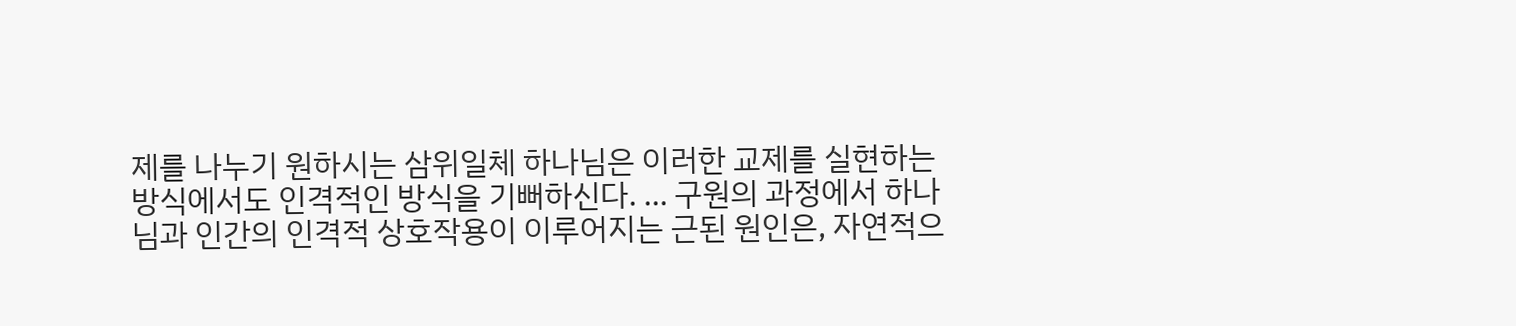제를 나누기 원하시는 삼위일체 하나님은 이러한 교제를 실현하는 방식에서도 인격적인 방식을 기뻐하신다. ... 구원의 과정에서 하나님과 인간의 인격적 상호작용이 이루어지는 근된 원인은, 자연적으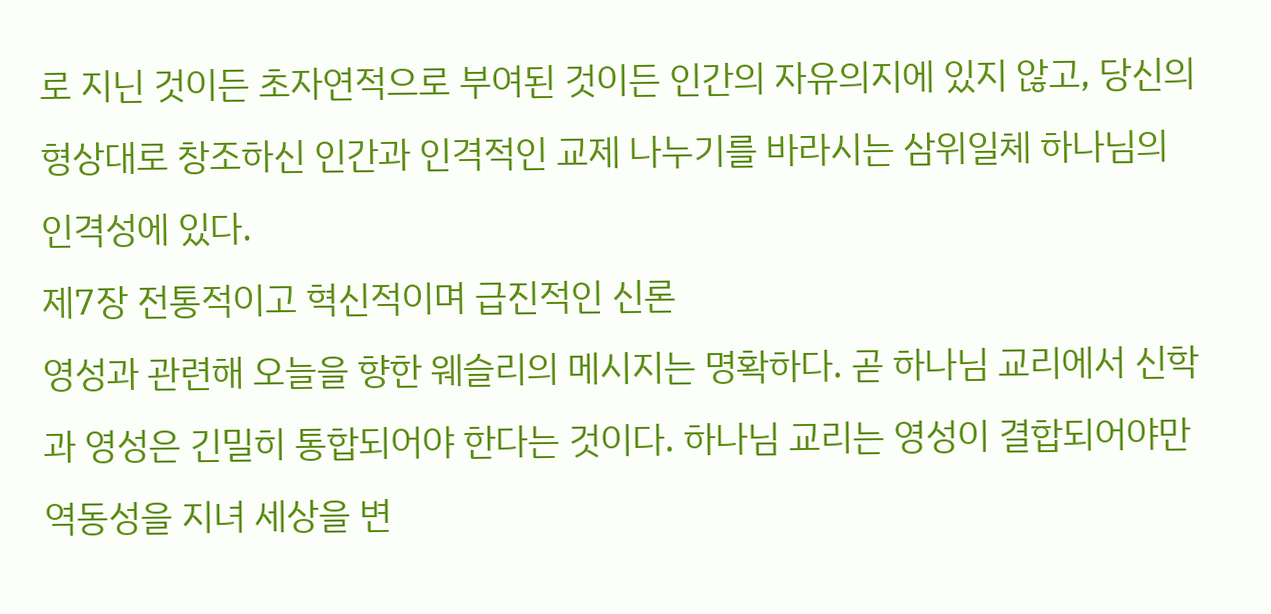로 지닌 것이든 초자연적으로 부여된 것이든 인간의 자유의지에 있지 않고, 당신의 형상대로 창조하신 인간과 인격적인 교제 나누기를 바라시는 삼위일체 하나님의 인격성에 있다.
제7장 전통적이고 혁신적이며 급진적인 신론
영성과 관련해 오늘을 향한 웨슬리의 메시지는 명확하다. 곧 하나님 교리에서 신학과 영성은 긴밀히 통합되어야 한다는 것이다. 하나님 교리는 영성이 결합되어야만 역동성을 지녀 세상을 변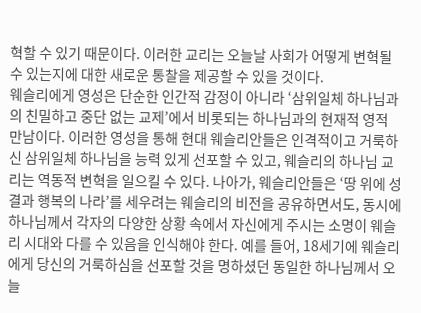혁할 수 있기 때문이다. 이러한 교리는 오늘날 사회가 어떻게 변혁될 수 있는지에 대한 새로운 통찰을 제공할 수 있을 것이다.
웨슬리에게 영성은 단순한 인간적 감정이 아니라 ‘삼위일체 하나님과의 친밀하고 중단 없는 교제’에서 비롯되는 하나님과의 현재적 영적 만남이다. 이러한 영성을 통해 현대 웨슬리안들은 인격적이고 거룩하신 삼위일체 하나님을 능력 있게 선포할 수 있고, 웨슬리의 하나님 교리는 역동적 변혁을 일으킬 수 있다. 나아가, 웨슬리안들은 ‘땅 위에 성결과 행복의 나라’를 세우려는 웨슬리의 비전을 공유하면서도, 동시에 하나님께서 각자의 다양한 상황 속에서 자신에게 주시는 소명이 웨슬리 시대와 다를 수 있음을 인식해야 한다. 예를 들어, 18세기에 웨슬리에게 당신의 거룩하심을 선포할 것을 명하셨던 동일한 하나님께서 오늘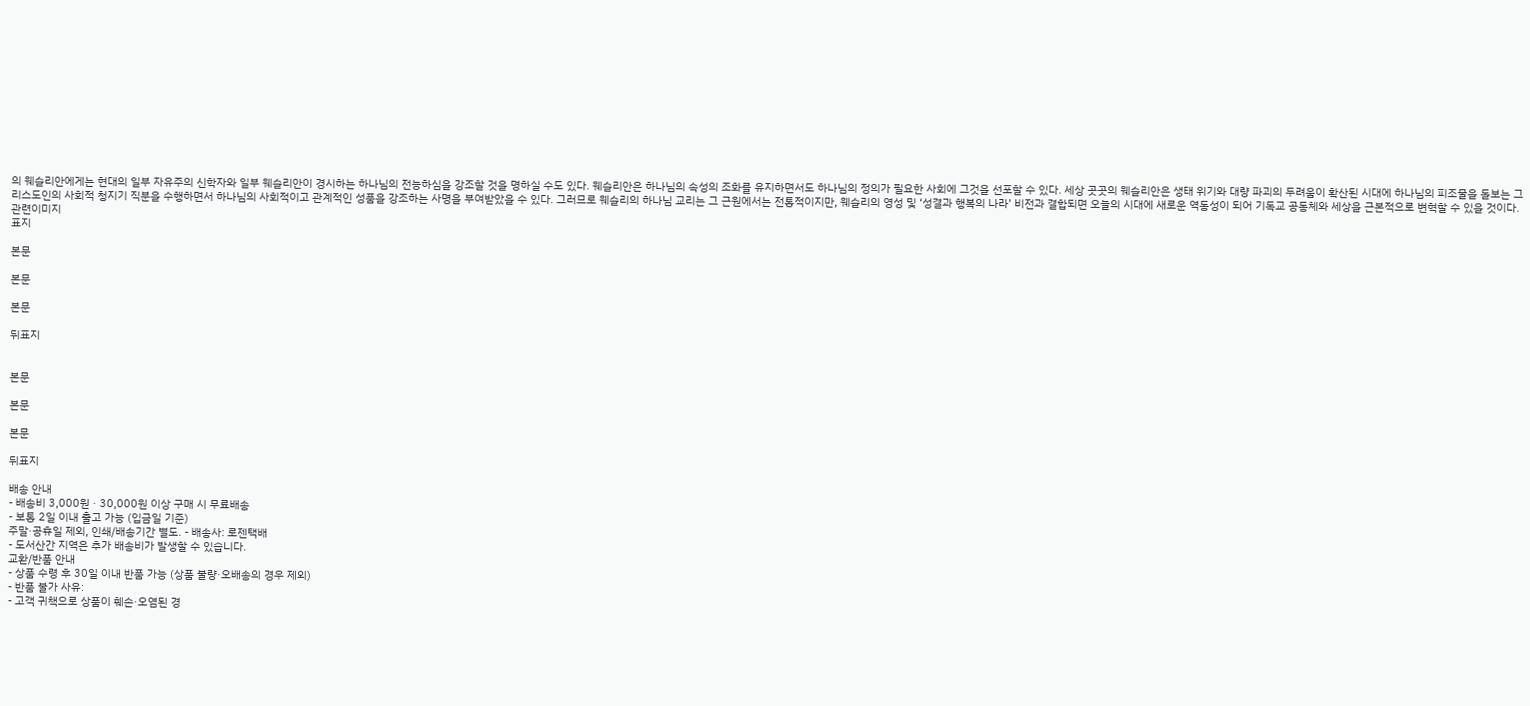의 웨슬리안에게는 현대의 일부 자유주의 신학자와 일부 웨슬리안이 경시하는 하나님의 전능하심을 강조할 것을 명하실 수도 있다. 웨슬리안은 하나님의 속성의 조화를 유지하면서도 하나님의 정의가 필요한 사회에 그것을 선포할 수 있다. 세상 곳곳의 웨슬리안은 생태 위기와 대량 파괴의 두려움이 확산된 시대에 하나님의 피조물을 돌보는 그리스도인의 사회적 청지기 직분을 수행하면서 하나님의 사회적이고 관계적인 성품을 강조하는 사명을 부여받았을 수 있다. 그러므로 웨슬리의 하나님 교리는 그 근원에서는 전통적이지만, 웨슬리의 영성 및 ‘성결과 행복의 나라’ 비전과 결합되면 오늘의 시대에 새로운 역동성이 되어 기독교 공동체와 세상을 근본적으로 변혁할 수 있을 것이다.
관련이미지
표지

본문

본문

본문

뒤표지


본문

본문

본문

뒤표지

배송 안내
- 배송비 3,000원 · 30,000원 이상 구매 시 무료배송
- 보통 2일 이내 출고 가능 (입금일 기준)
주말·공휴일 제외, 인쇄/배송기간 별도. - 배송사: 로젠택배
- 도서산간 지역은 추가 배송비가 발생할 수 있습니다.
교환/반품 안내
- 상품 수령 후 30일 이내 반품 가능 (상품 불량·오배송의 경우 제외)
- 반품 불가 사유:
- 고객 귀책으로 상품이 훼손·오염된 경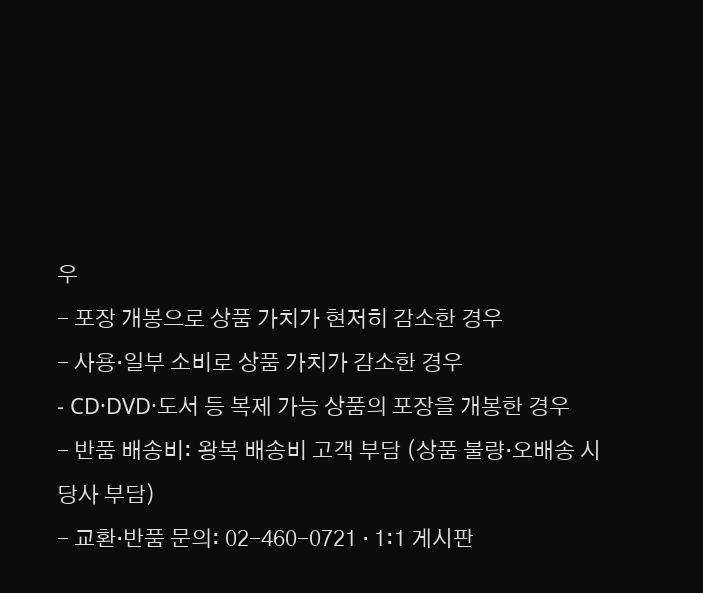우
- 포장 개봉으로 상품 가치가 현저히 감소한 경우
- 사용·일부 소비로 상품 가치가 감소한 경우
- CD·DVD·도서 등 복제 가능 상품의 포장을 개봉한 경우
- 반품 배송비: 왕복 배송비 고객 부담 (상품 불량·오배송 시 당사 부담)
- 교환·반품 문의: 02-460-0721 · 1:1 게시판